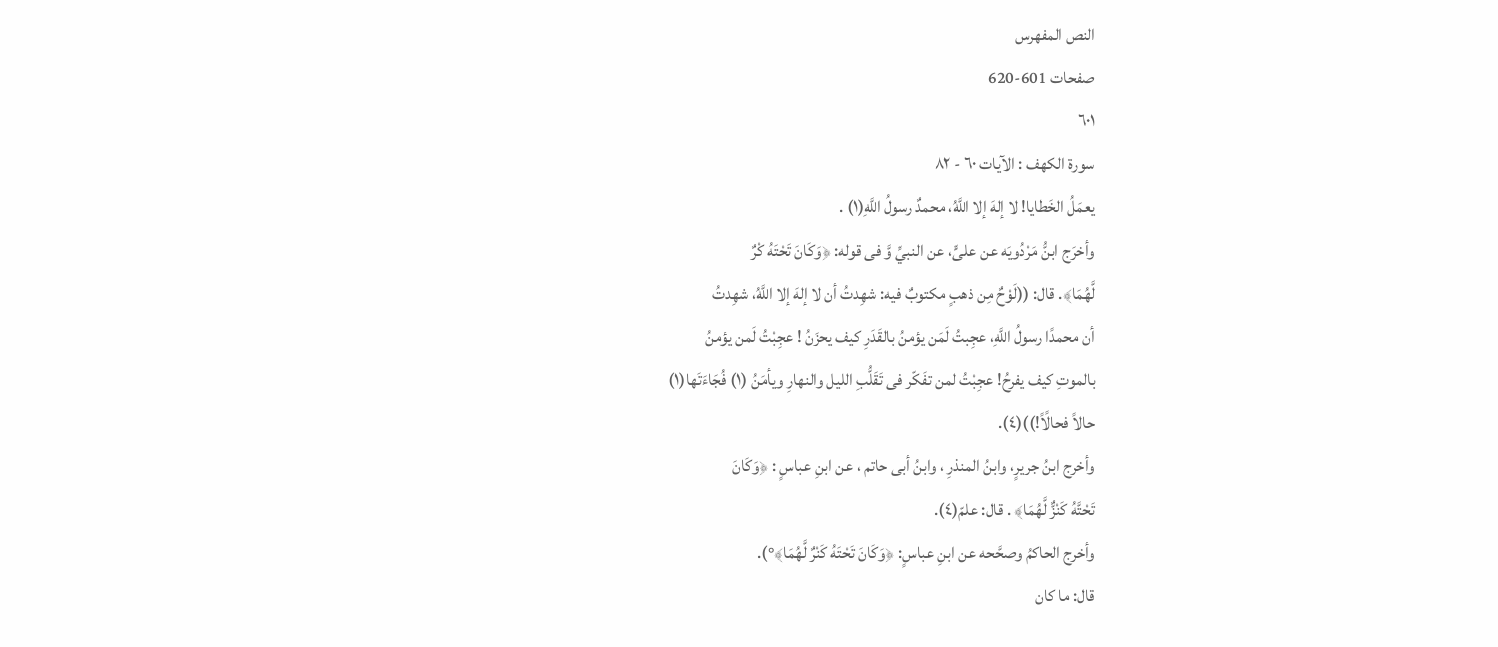النص المفهرس
صفحات 601-620
٦٠١
سورة الكهف : الآيات ٦٠ - ٨٢
يعمَلُ الخَطايا! لا إلهَ إلا اللَّهُ، محمدٌ رسولُ اللَّهِ(١) .
وأخرَج ابنُّ مَرْدُويَه عن علىٍّ، عن النبيِّ وَّ فى قوله: ﴿وَكَانَ تَحْتَهُ كْرٌ
لَّهُمَا﴾. قال: ((لَوْحٌ مِن ذهبٍ مكتوبٌ فيه: شهِدتُ أن لا إلهَ إلا اللَّهُ، شهِدتُ
أن محمدًا رسولُ اللَّهِ، عجِبتُ لَمَن يؤمنُ بالقَدَرِ كيف يحزَنُ ! عجِبْتُ لَمن يؤمنُ
بالموتِ كيف يفرحُ! عجِبْتُ لمن تفَكّر فى تَقَلُّبِ الليل والنهارِ ويأمَنُ (١) فُجَاءَتَها(١)
حالاً فحالًاً!))(٤).
وأخرج ابنُ جريرٍ، وابنُ المنذرِ ، وابنُ أبى حاتم ، عن ابنِ عباسٍ : ﴿وَكَانَ
تَحْتَّهُ كَنْزٌّ لَّهُمَا﴾ . قال: علمّ(٤).
وأخرج الحاكمُ وصحَّحه عن ابنِ عباسٍ: ﴿وَكَانَ تَحْتَهُ كَنْرٌ لَّهُمَا﴾°).
قال: ما كان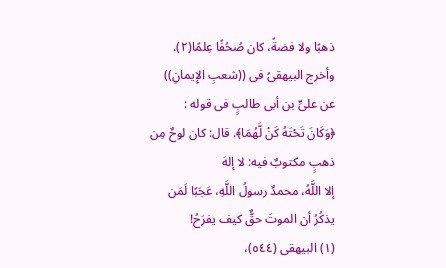ذهبًا ولا فضةً، كان صُحُفًا عِلمًا(٢).
وأخرج البيهقىُ فى ((شعبِ الإِيمانِ)) عن علىٍّ بن أبى طالبٍ فى قوله :
﴿وَكَانَ تَحْتَهُ كَنْ لَّهُمَا﴾. قال: كان لوحٌ مِن ذهبٍ مكتوبٌ فيه: لا إلهَ
إلا اللَّهُ، محمدٌ رسولُ اللَّهِ، عَجَبًا لَمَن يذكُرُ أن الموتَ حقٌّ كيف يفرَحُ!
(١) البيهقى (٥٤٤)،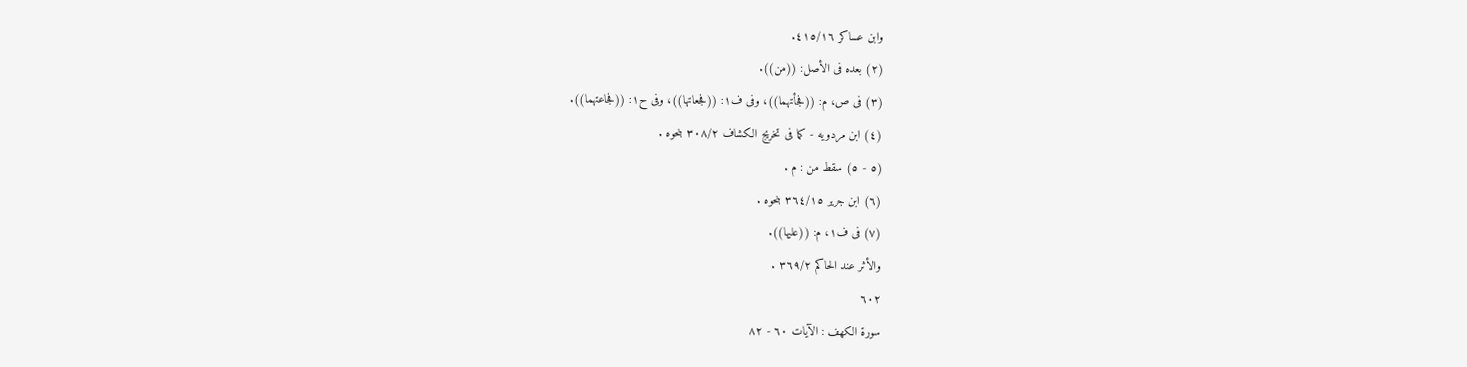وابن عساكر ٤١٥/١٦.
(٢) بعده فى الأصل: ((من)).
(٣) فى ص، م: ((فجأتهما))، وفى ف١: ((فجعاتها))، وفى ح١: ((فجاعتهما)).
(٤) ابن مردويه - كما فى تخريج الكشاف ٣٠٨/٢ بنحوه .
(٥ - ٥) سقط من : م .
(٦) ابن جرير ٣٦٤/١٥ بنحوه .
(٧) فى ف١، م: ((عليها)).
والأثر عند الحاكم ٣٦٩/٢ .
٦٠٢
سورة الكهف : الآيات ٦٠ - ٨٢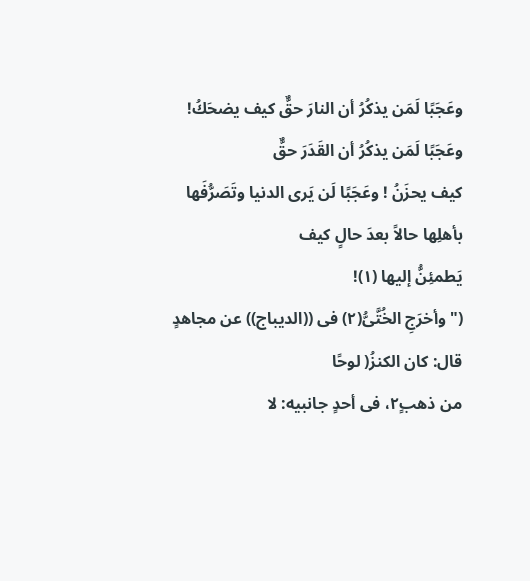وعَجَبًا لَمَن يذكُرُ أن النارَ حقٌّ كيف يضحَكُ! وعَجَبًا لَمَن يذكُرُ أن القَدَرَ حقٌّ
كيف يحزَنُ ! وعَجَبًا لَن يَرى الدنيا وتَصَرُّفَها بأهلِها حالاً بعدَ حالٍ كيف
يَطمئِنُّ إليها (١)!
(" وأخرَجِ الخُتَّىُّ(٢) فى ((الديباج)) عن مجاهدٍ قال: كان الكنزُ( لوحًا
من ذهب٢ٍ، فى أحدٍ جانبيه: لا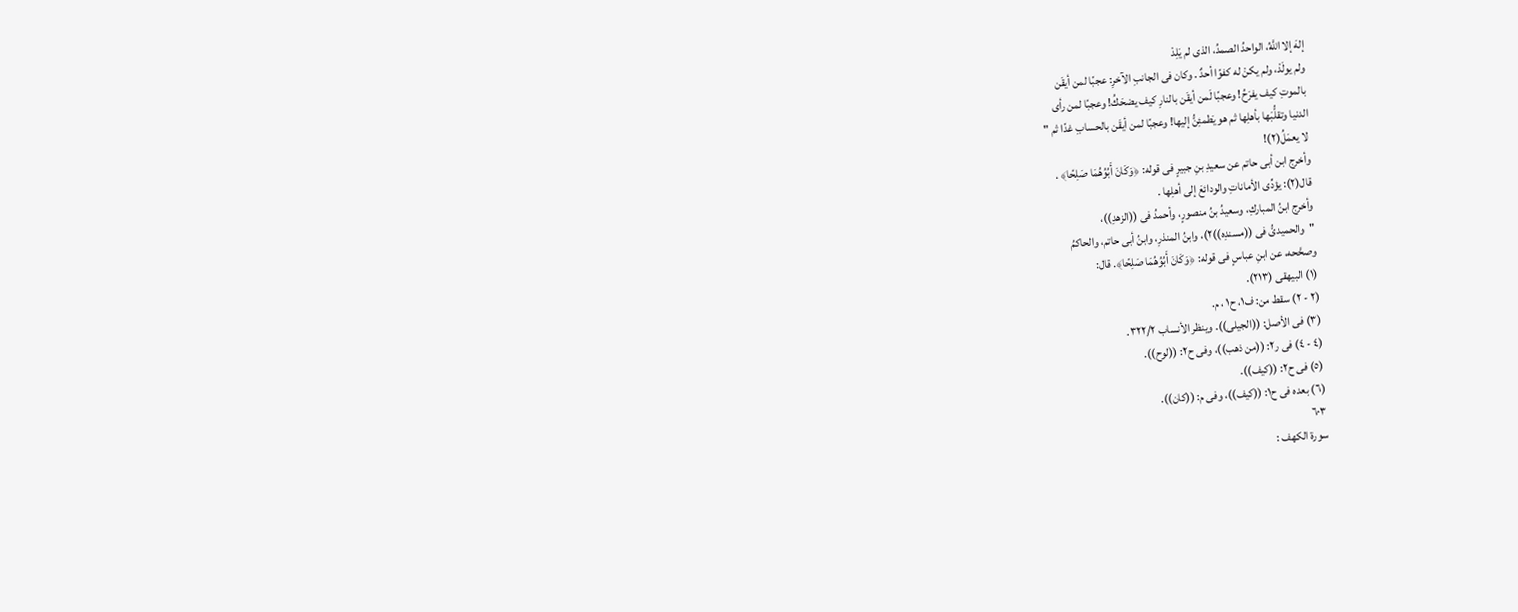إلهَ إلا اللَّهُ، الواحدُ الصمدُ، الذى لم يَلِدْ
ولم يولَدْ، ولم يكنْ له كفوًا أحدٌ . وكان فى الجانبِ الآخرِ: عجبًا لمن أيقَن
بالموتِ كيف يفرَحُ! وعجبًا لَمن أيقَن بالنارِ كيف يضحَكُ! وعجبًا لمن رأى
الدنيا وتقلُّبَها بأهلِها ثم هو يَطمئِنُّ إليها! وعجبًا لمن أيقَن بالحسابِ غدًا ثم "
لا يعمَلُ(٢)!
وأخرج ابن أبى حاتم عن سعيدِ بنِ جبيرٍ فى قوله: ﴿وَكَانَ أَبُوُهُمَا صَلِحًا﴾ .
قال(٢): يؤدِّى الأماناتِ والودائعَ إلى أهلِها .
وأخرج ابنُ المباركِ، وسعيدُ بنُ منصورٍ، وأحمدُ فى ((الزهدِ))،
"والحميدىُّ فى ((مسندِه))٢)، وابنُ المنذرِ، وابنُ أبى حاتم، والحاكمُ
وصحَّحه، عن ابنِ عباسٍ فى قوله: ﴿وَكَانَ أَبُوُهُمَا صَلِحًا﴾. قال:
(١) البيهقى (٢١٣).
(٢ - ٢) سقط من: ف١، ح١ ، م.
(٣) فى الأصل: ((الجيلى)). وينظر الأنساب ٣٢٢/٢.
(٤ - ٤) فى ر٢: ((من ذهب))، وفى ح٢: ((لوح)).
(٥) فى ح٢: ((كيف)).
(٦) بعده فى ح١: ((كيف))، وفى م: ((كان)).
٦٠٣
سورة الكهف :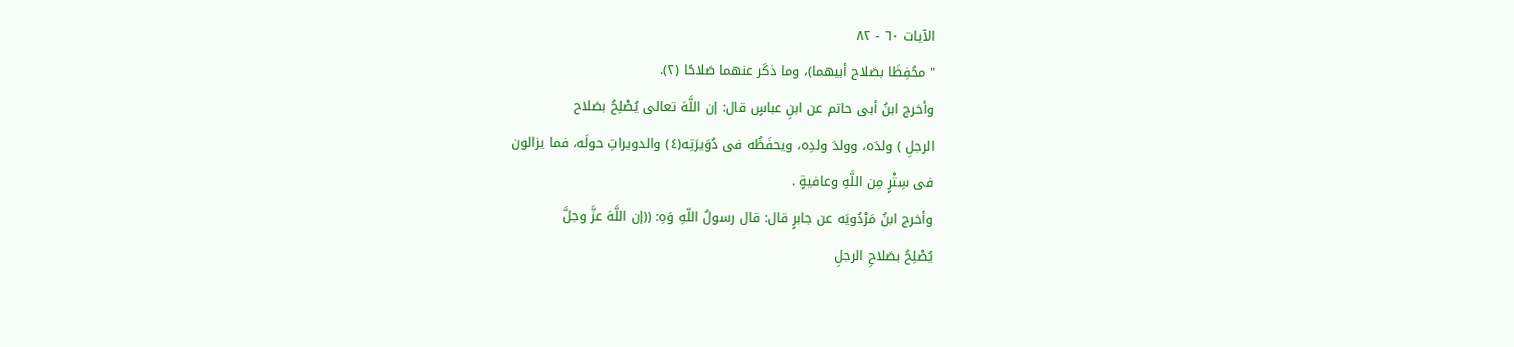الآيات ٦٠ - ٨٢
" محُفِظَا بصَلاح أبيهما)، وما ذكَر عنهما صَلاحًا (٢).
وأخرج ابنُ أبى حاتم عن ابنِ عباسٍ قال: إن اللَّهَ تعالى يُصْلِحُ بصَلاح
الرجلِ ) ولدَه، وولدَ ولدِه، ويحفَظُه فى دُوَيرَتِه(٤) والدويراتِ حولَه، فما يزالون
فى سِتْرٍ مِن اللَّهِ وعافيةٍ .
وأخرج ابنُ مَرْدُويَه عن جابرٍ قال: قال رسولُ اللّهِ وَهِ: ((إن اللَّهَ عزَّ وجلَّ
يُصْلِحُ بصَلاحِ الرجلِ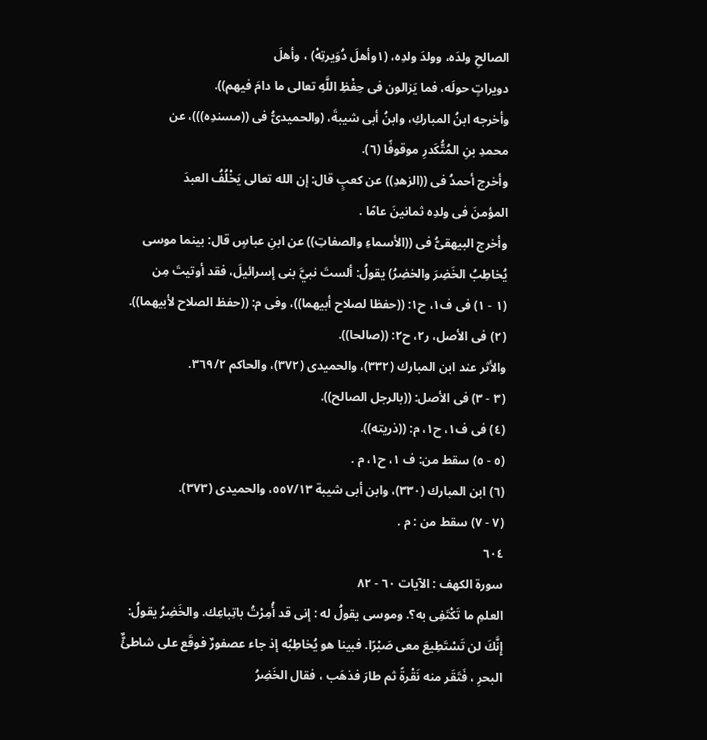الصالحِ ولدَه، وولدَ ولدِه، (١وأهلَ دُوَيرتِهْ) ، وأهلَ
دويراتٍ حولَه، فما يَزالون فى حِفْظِ اللَّهِ تعالى ما دامَ فيهم)).
وأخرجه ابنُ المباركِ، وابنُ أبى شيبةَ، (والحميدىُّ فى ((مسندِه)))، عن
محمدِ بنِ المُتُّكَدرِ موقوفًا (٦).
وأخرج أحمدُ فى ((الزهدِ)) عن كعبٍ قال: إن الله تعالى يَخْلُفُ العبدَ
المؤمنَ فى ولدِه ثمانينَ عامًا .
وأخرج البيهقىُّ فى ((الأسماءِ والصفاتِ)) عن ابنِ عباسٍ قال: بينما موسى
يُخاطِبُ الخَضِرَ والخضِرُ) يقولُ: ألستَ نبيَّ بنى إسرائيلَ، فقد أوتيتَ مِن
(١ - ١) فى ف١، ح١: ((حفظا لصلاح أبيهما))، وفى م: ((حفظ الصلاح لأبيهما)).
(٢) فى الأصل، ر٢، ح٢: ((صالحا)).
والأثر عند ابن المبارك (٣٣٢)، والحميدى (٣٧٢)، والحاكم ٣٦٩/٢.
(٣ - ٣) فى الأصل: ((بالرجل الصالح)).
(٤) فى ف١، ح١، م: ((ذريته)).
(٥ - ٥) سقط من: ف ١، ح١، م .
(٦) ابن المبارك (٣٣٠)، وابن أبى شيبة ٥٥٧/١٣، والحميدى (٣٧٣).
(٧ - ٧) سقط من : م .
٦٠٤
سورة الكهف : الآيات ٦٠ - ٨٢
العلمِ ما تَكْتَفِى به؟. وموسى يقولُ له : إنى قد أُمِرْتُ باتِباعِك. والخَضِرُ يقولُ:
إِنَّكَ لن تَسْتَطِيعَ معى صَبْرًا. فبينا هو يُخاطِبُه إذ جاء عصفورٌ فوقَع على شاطئٌّ
البحرِ ، فَتَقَر منه نَقْرةً ثم طارَ فذهَب ، فقال الخَضِرُ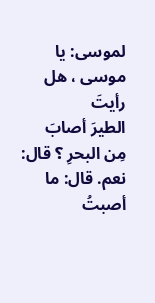لموسى: يا موسى ، هل رأيتَ
الطيرَ أصابَ مِن البحرِ ؟ قال: نعم. قال: ما أصبتُ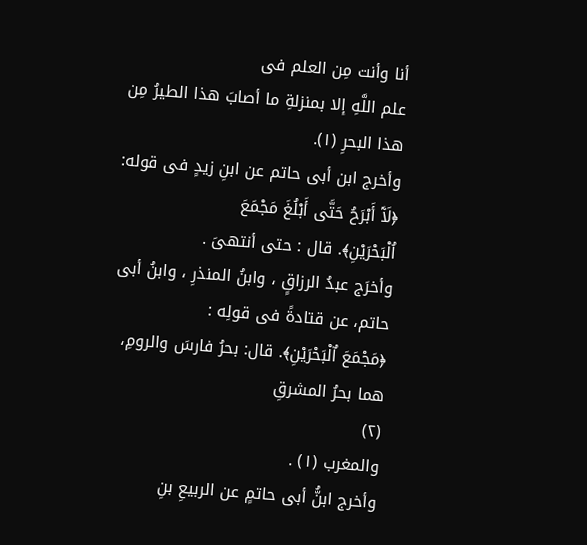أنا وأنت مِن العلم فى
علم اللَّهِ إلا بمنزلةِ ما أصابَ هذا الطيرُ مِن هذا البحرِ (١).
وأخرج ابن أبى حاتم عن ابنِ زيدٍ فى قوله: ﴿لَآَ أَبْرَحُ حَتَّى أَبْلُغَ مَجْمَعَ
اُلْبَحْرَيْنِ﴾. قال : حتى أنتهىَ .
وأخرَج عبدُ الرزاقٍ ، وابنُ المنذرِ ، وابنُ أبى حاتم، عن قتادةً فى قولِه :
﴿مَجْمَعَ اٌلْبَحْرَيْنِ﴾. قال: بحرُ فارسَ والرومِ، هما بحرُ المشرقِ
(٢)
والمغرب (١) .
وأخرج ابنُّ أبى حاتمٍ عن الربيعِ بنِ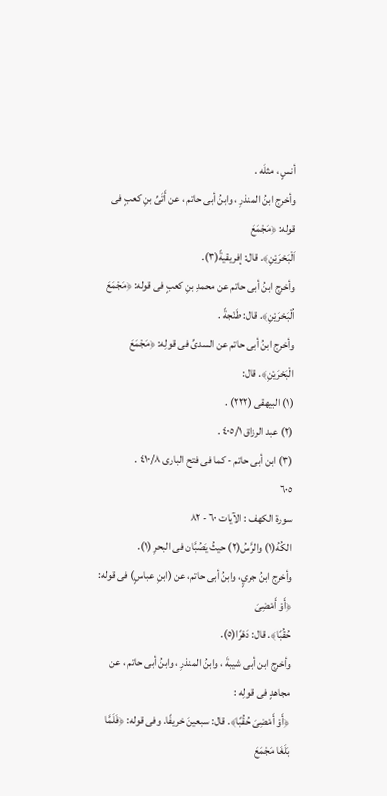أنسٍ ، مثلَه .
وأخرج ابنُ المنذرِ ، وابنُ أبى حاتم ، عن أَتَىِّ بنِ كعبٍ فى قوله: ﴿مَجْمَعَ
اَلْبَحْرَيْنِ﴾. قال: إفريقيةً(٣).
وأخرج ابنُ أبى حاتم عن محمدِ بنِ كعبٍ فى قوله: ﴿مَجْمَعَ
اُلْبَحْرَيْنِ﴾. قال: طَنْجةً .
وأخرج ابنُ أبى حاتم عن السدىِّ فى قولِه: ﴿مَجْمَعَ الْبَحْرَيْنِ﴾. قال:
(١) البيهقى (٢٢٢) .
(٢) عبد الرزاق ٤٠٥/١ .
(٣) ابن أبى حاتم - كما فى فتح البارى ٤١٠/٨ .
٦٠٥
سورة الكهف : الآيات ٦٠ - ٨٢
الكُهُ(١) والرَّسُ(٢) حيثُ يَصُبَّان فى البحرِ (١).
وأخرج ابنُ جريٍ، وابنُ أبى حاتم، عن (ابنِ عباسٍ) فى قوله: ﴿أَوْ أَمْضِىَ
حُقُبًا﴾. قال: دَهْرًا(٥).
وأخرج ابن أبى شيبةَ ، وابنُ المنذرِ ، وابنُ أبى حاتم ، عن مجاهدٍ فی قولِه :
﴿أَوْ أَمْضِىَ حُقُبًا﴾. قال: سبعينَ خريفًا. وفى قوله: ﴿فَلَمَّا بَلَغَا مَجْمَعَ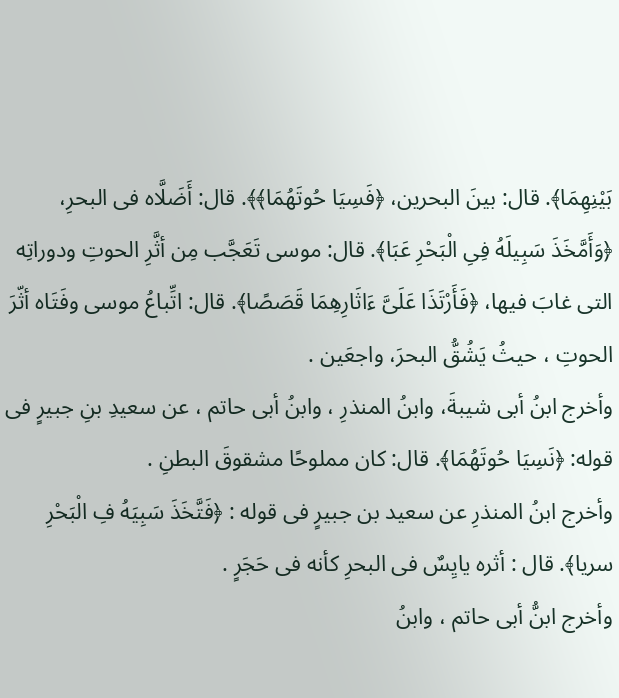بَيْنِهِمَا﴾. قال: بينَ البحرين، ﴿فَسِيَا حُوتَهُمَا﴾﴾. قال: أَضَلَّاه فى البحرِ،
﴿وَأَمَّخَذَ سَبِيلَهُ فِىِ الْبَحْرِ عَبَا﴾. قال: موسى تَعَجَّب مِن أثَّرِ الحوتِ ودوراتِه
التى غابَ فيها، ﴿فَأَرْتَذَا عَلَىَّ ءَاثَارِهِمَا قَصَصًا﴾. قال: اتِّباعُ موسى وفَتَاه أثّرَ
الحوتِ ، حيثُ يَشُقُّ البحرَ، واجعَين .
وأخرج ابنُ أبى شيبةَ، وابنُ المنذرِ ، وابنُ أبى حاتم ، عن سعيدِ بنِ جبيرٍ فى
قوله: ﴿نَسِيَا حُوتَهُمَا﴾. قال: كان مملوحًا مشقوقَ البطنِ .
وأخرج ابنُ المنذرِ عن سعيد بن جبيرٍ فى قوله : ﴿فَتَّخَذَ سَبِيَهُ فِ الْبَحْرِ
سریا﴾. قال : أثره یایِسٌ فى البحرِ كأنه فى حَجَرٍ .
وأخرج ابنُّ أبى حاتم ، وابنُ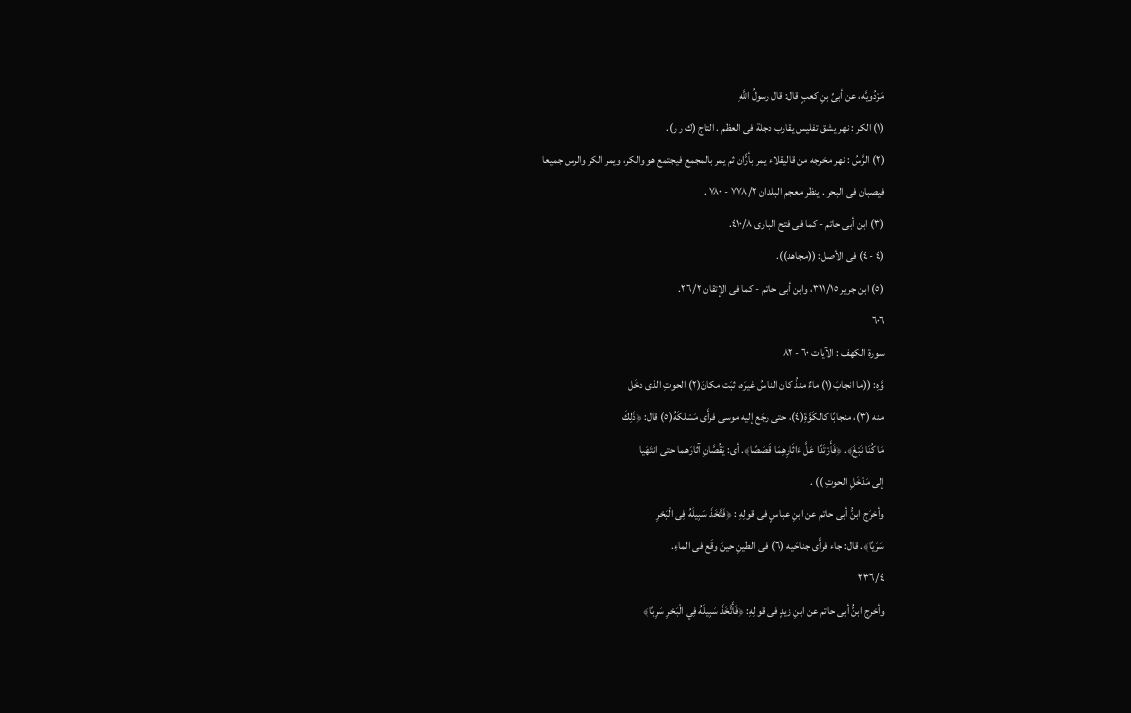مَرْدُويَّه، عن أبىِّ بنِ كعبٍ قال: قال رسولُ اللَّهِ
(١) الكر : نهر يشق تفليس يقارب دجلة فى العظم . التاج (ك ر ر).
(٢) الرَّسُ : نهر مخرجه من قالیقلاء يمر بأرًّان ثم يمر بالمجمع فيجتمع هو والكر، ويمر الكر والرس جميعا
فيصبان فى البحر . ينظر معجم البلدان ٧٧٨/٢ - ٧٨٠ .
(٣) ابن أبى حاتم - كما فى فتح البارى ٤١٠/٨.
(٤ - ٤) فى الأصل: ((مجاهد)).
(٥) ابن جرير ٣١١/١٥، وابن أبى حاتم - كما فى الإتقان ٢٦/٢.
٦٠٦
سورة الكهف : الآيات ٦٠ - ٨٢
وَّهِ: ((ما انجابَ(١) ماءٌ منذُ كان الناسُ غيرَه، ثبَت مكانَ(٢) الحوتِ الذى دخَل
منه (٣)، منجابًا كالكَوَّةِ(٤)، حتى رجَع إليه موسى فرأَى مَسْلكَهُ(٥) قال: ﴿ذَلِكَ
مَا كُنَا نَبْغَ﴾. ﴿فَأَرْتَدًا عَلَّ ءَاثَارِهِمَا قَصَصًا﴾. أى: يَقُصَّانِ آثارَهما حتى انتَهَيا
إلى مَدْخَلِ الحوتِ )) .
وأخرَج ابنُّ أبى حاتم عن ابنِ عباسٍ فى قولِهِ : ﴿فَتَّخَذَ سَبِيلَهُ فِى الْبَحْرِ
سَرَيًا﴾. قال: جاء فرأَى جناحَيه (٦) فى الطينِ حينَ وقَع فى الماءِ.
٢٣٦/٤
وأخرج ابنُّ أبى حاتم عن ابنِ زيدٍ فى قولِهِ: ﴿فَأَتَّخَذَ سَبِيلَهُ فِي الْبَحْرِ سَرِبًا﴾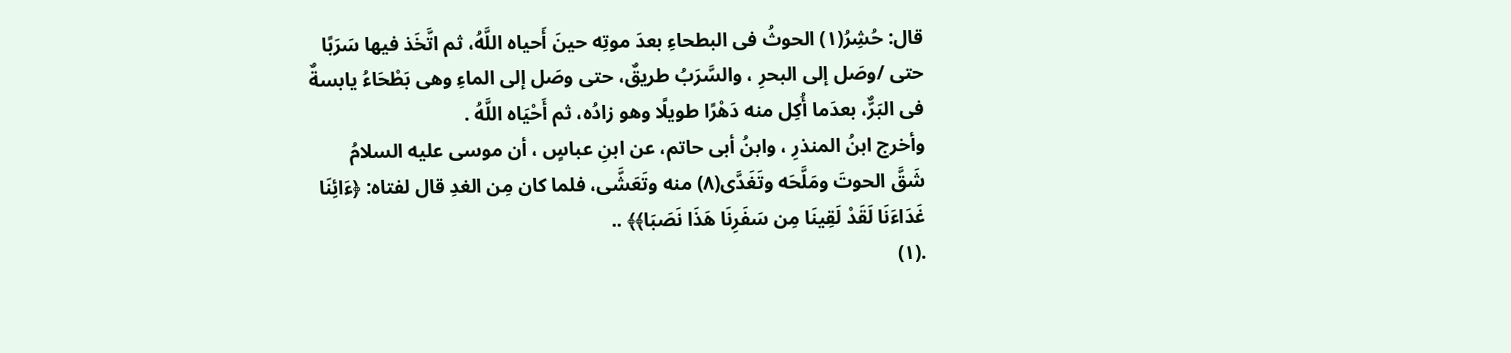قال: حُشِرُ(١) الحوثُ فى البطحاءِ بعدَ موتِه حينَ أَحياه اللَّهُ، ثم اتَّخَذ فيها سَرَبًا
حتى /وصَل إلى البحرِ ، والسَّرَبُ طريقٌ، حتى وصَل إلى الماءِ وهى بَطْحَاءُ يابسةٌ
فى البَرٌّ، بعدَما أُكِل منه دَهْرًا طويلًا وهو زادُه، ثم أَحْيَاه اللَّهُ .
وأخرج ابنُ المنذرِ ، وابنُ أبى حاتم، عن ابنِ عباسٍ ، أن موسى عليه السلامُ
شَقَّ الحوتَ ومَلَّحَه وتَغَدَّى(٨) منه وتَعَشَّى، فلما كان مِن الغدِ قال لفتاه: ﴿ءَائِنَا
غَدَاءَنَا لَقَدْ لَقِينَا مِن سَفَرِنَا هَذَا نَصَبَا﴾﴾ ..
.(١)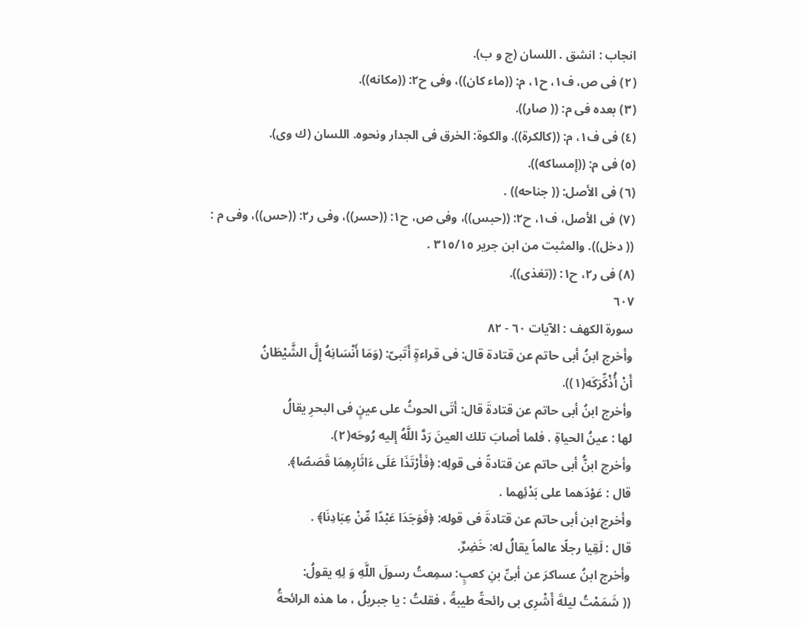انجاب : انشق . اللسان (ج و ب).
(٢) فى ص، ف١، ح١، م: ((ماء كان))، وفى ح٢: ((مكانه)).
(٣) بعده فى م: (( صار)).
(٤) فى ف١، م: ((كالكرة)). والكوة: الخرق فى الجدار ونحوه. اللسان (ك وى).
(٥) فى م: ((إمساكه)).
(٦) فى الأصل: (( جناحه)) .
(٧) فى الأصل، ف١، ح٢: ((حبس))، وفى ص، ح١: ((حسر))، وفى ر٢: ((حس))، وفى م :
(( دخل)). والمثبت من ابن جرير ٣١٥/١٥ .
(٨) فى ر٢، ح١: ((تغذى)).
٦٠٧
سورة الكهف : الآيات ٦٠ - ٨٢
وأخرج ابنُ أبى حاتم عن قتادة قال: فى قراءةٍ أَتَبىّ: (وَمَا أَنْسَانِهُ إِلَّ الشَّيْطَانُ
أَنْ أُذْكِّرَكَه(١)).
وأخرج ابنُ أبى حاتم عن قتادةَ قال: أتَى الحوثُ على عينٍ فى البحرِ يقالُ
لها : عينُ الحياةِ . فلما أصابَ تلك العينَ رَدَّ اللَّهُ إليه رُوحَه(٢).
وأخرج ابنُّ أبى حاتم عن قتادةً فى قولِه: ﴿فَأَرْتَذَا عَلَى ءَاثَارِهِمَا قَصَصًا﴾.
قال : عَوْدَهما على بَدْئِهما .
وأخرج ابن أبى حاتم عن قتادةَ فى قوله: ﴿فَوَجَدَا عَبْدًا مِّنْ عِبَادِنَا﴾ .
قال : لَقِيا رجلًا عالماً يقالُ له: خَضِرٌ.
وأخرج ابنُ عساكرَ عن أبىِّ بنِ كعبٍ: سمِعتُ رسولَ اللَّهِ وَ لِهِ يقولُ:
(( شَمَمْتُ ليلةَ أَشْرِى بى رائحةً طيبةً ، فقلتُ : يا جبريلُ ، ما هذه الرائحةُ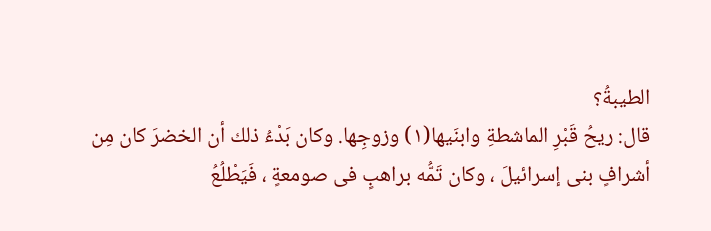الطيبةُ؟
قال: ريحُ قَبْرِ الماشطةِ وابنَيها(١) وزوجِها. وكان بَدْءُ ذلك أن الخضرَ كان مِن
أشرافٍ بنى إسرائيلَ ، وكان تَمُّه براهبٍ فى صومعةٍ ، فَيَطْلُعُ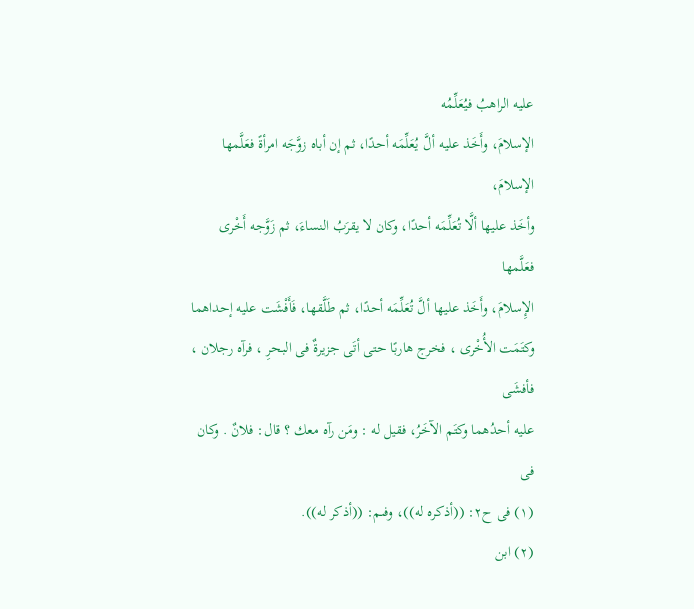عليه الراهبُ فيُعَلِّمُه
الإسلامَ، وأَخَذ عليه ألَّ يُعَلِّمَه أحدًا، ثم إن أباه زوَّجَه امرأةً فعَلَّمها الإسلامَ،
وأخَذ عليها ألَّا تُعَلِّمَه أحدًا، وكان لا يقرَبُ النساءَ، ثم زَوَّجه أَخْرى فعَلَّمها
الإِسلامَ، وأَخَذ عليها ألَّ تُعَلِّمَه أحدًا، ثم طَلَّقها، فَأَفْشَت عليه إحداهما
وكتَمَت الأُخْرى ، فخرج هاربًا حتى أتَى جزيرةٌ فى البحرِ ، فرآه رجلان ، فأفشَى
عليه أحدُهما وكتَم الآخَرُ، فقيل له : ومَن رآه معك ؟ قال: فلانٌ . وكان فى
(١) فى ح٢: ((أذكره له))، وفىم: ((أذكر له)).
(٢) ابن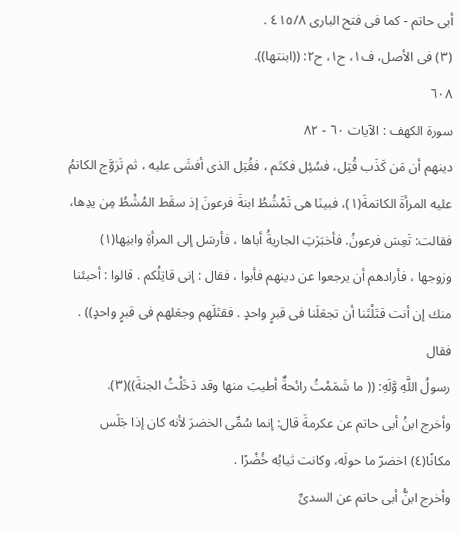أبى حاتم - كما فى فتح البارى ٤١٥/٨ .
(٣) فى الأصل، ف١، ح١، ح٢: ((ابنتها)).
٦٠٨
سورة الكهف : الآيات ٦٠ - ٨٢
دينهم أن مَن كَذَب قُتِل، فسُئِل فكتَم ، فقُتِل الذى أفشَى عليه ، ثم تَزوَّج الكاتمُ
عليه المرأةَ الكاتمةَ(١)، فبينَا هى تَمْشُطُ ابنةَ فرعونَ إذ سقَط المُشْطُ مِن يدِها،
فقالت: تَعِسَ فرعونُ. فأخبَرَتِ الجاريةُ أباها ، فأرسَل إلى المرأةِ وابنِها(١)
وزوجها ، فأرادهم أن يرجعوا عن دينهم فأبوا ، فقال : إنی قاتِلُكم . قالوا : أحبئنا
منك إن أنت قتَلْتَنا أن تجعَلَنا فى قبرٍ واحدٍ . فقتَلَهم وجعَلهم فى قبرٍ واحدٍ)) . فقال
رسولُ اللَّهِ وَّلَهِ: (( ما شَمَمْتُ رائحةٌ أطيبَ منها وقد دَخَلْتُ الجنةَ))(٣).
وأخرج ابنُ أبى حاتم عن عكرمةَ قال: إنما سُمِّى الخضرَ لأنه كان إذا جَلَس
مكانًا(٤) اخضرّ ما حولَه، وكانت ثيابُه خُضْرًا .
وأخرج ابنُّ أبى حاتم عن السدىِّ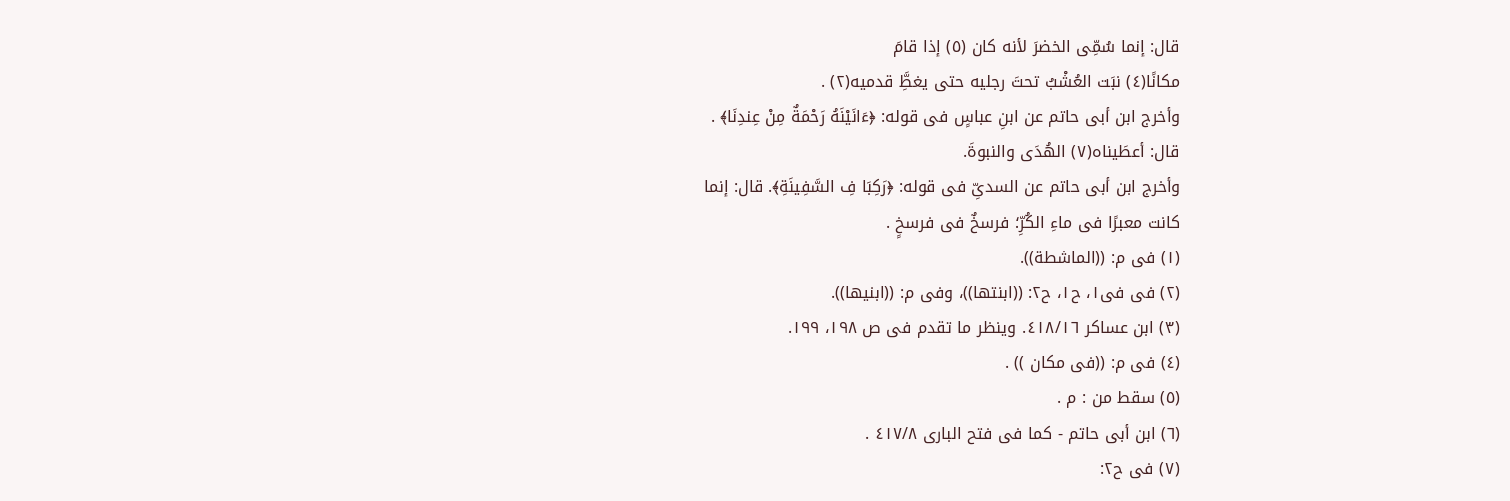قال: إنما سُمِّى الخضرَ لأنه كان (٥) إذا قامَ
مكانًا(٤) نبَت العُشْبُ تحتَ رجليه حتى يغطَِّ قدميه(٢) .
وأخرج ابن أبى حاتم عن ابنِ عباسٍ فى قوله: ﴿ءَانَيْنَهُ رَحْمَةٌ مِنْ عِندِنَا﴾ .
قال: أعطَيناه(٧) الهُدَى والنبوةَ.
وأخرج ابن أبى حاتم عن السدىِّ فى قوله: ﴿رَكِبَا فِ السَّفِينَةِ﴾. قال: إنما
كانت معبرًا فى ماءِ الكُرِّ؛ فرسخٌ فى فرسخٍ .
(١) فى م: ((الماشطة)).
(٢) فى فى١، ح١، ح٢: ((ابنتها))، وفى م: ((ابنيها)).
(٣) ابن عساكر ٤١٨/١٦. وينظر ما تقدم فى ص ١٩٨، ١٩٩.
(٤) فى م: ((فى مكان )) .
(٥) سقط من : م .
(٦) ابن أبى حاتم - كما فى فتح البارى ٤١٧/٨ .
(٧) فى ح٢: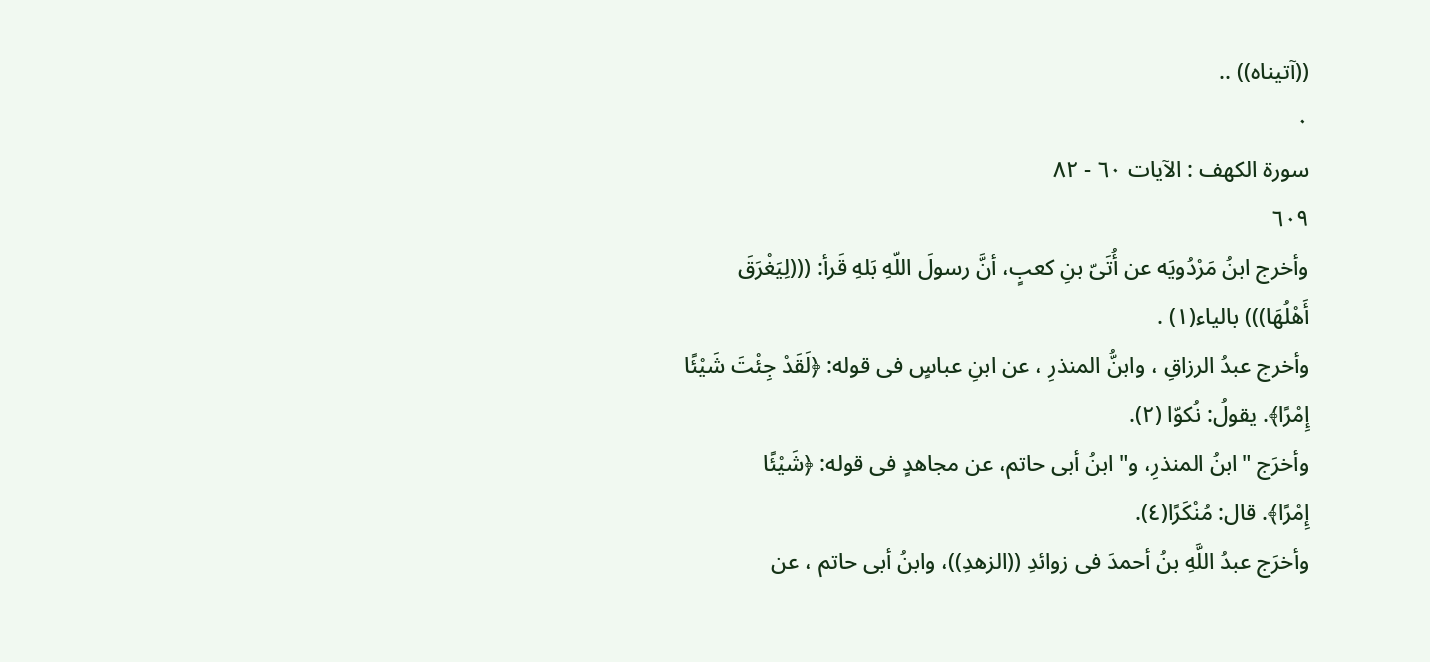((آتيناه)) ..
٠
سورة الكهف : الآيات ٦٠ - ٨٢
٦٠٩
وأخرج ابنُ مَرْدُويَه عن أُتَىّ بنِ كعبٍ، أنَّ رسولَ اللّهِ بَلهِ قَرأ: (((لِيَغْرَقَ
أَهْلُهَا))) بالياء(١) .
وأخرج عبدُ الرزاقِ ، وابنُّ المنذرِ ، عن ابنِ عباسٍ فى قوله: ﴿لَقَدْ جِئْتَ شَيْئًا
إِمْرًا﴾. يقولُ: نُكوّا (٢).
وأخرَج "ابنُ المنذرِ، و" ابنُ أبى حاتم، عن مجاهدٍ فى قوله: ﴿شَيْئًا
إِمْرًا﴾. قال: مُنْكَرًا(٤).
وأخرَج عبدُ اللَّهِ بنُ أحمدَ فى زوائدِ ((الزهدِ))، وابنُ أبى حاتم ، عن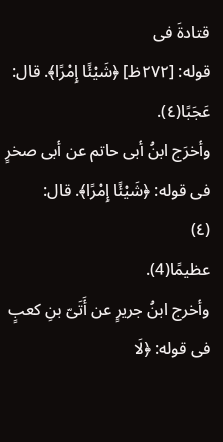قتادةَ فى
قوله: [٢٧٢ظ] ﴿شَيْئًا إِمْرًا﴾. قال: عَجَبًا(٤).
وأخرَج ابنُ أبى حاتم عن أبى صخرٍ فى قوله: ﴿شَيْئًا إِمْرًا﴾. قال:
(٤)
عظيمًا(4).
وأخرج ابنُ جريرٍ عن أَتَىّ بنِ كعبٍ فى قوله: ﴿لَا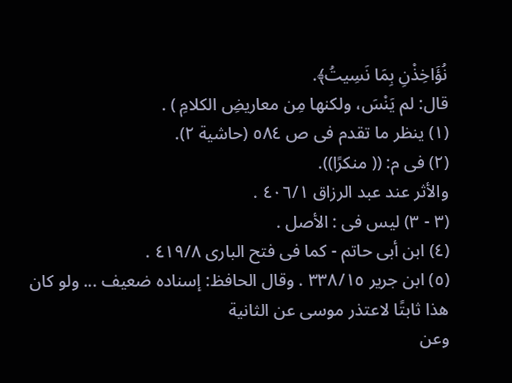نُؤَاخِذْنِ بِمَا نَسِيتُ﴾.
قال: لم يَنْسَ، ولكنها مِن معاريضِ الكلامِ ) .
(١) ينظر ما تقدم فى ص ٥٨٤ (حاشية ٢).
(٢) فى م: (( منكرًا)).
والأثر عند عبد الرزاق ٤٠٦/١ .
(٣ - ٣) ليس فى : الأصل .
(٤) ابن أبى حاتم - كما فى فتح البارى ٤١٩/٨ .
(٥) ابن جرير ٣٣٨/١٥ . وقال الحافظ: إسناده ضعيف ... ولو كان هذا ثابتًا لاعتذر موسى عن الثانية
وعن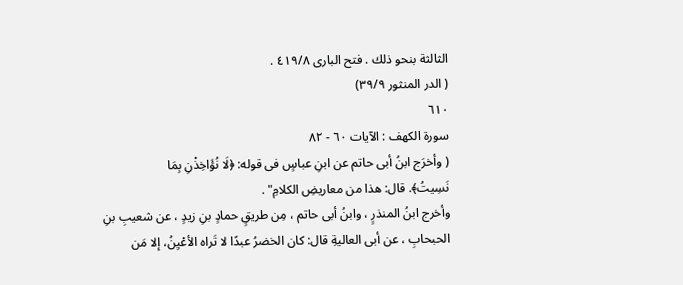الثالثة بنحو ذلك . فتح البارى ٤١٩/٨ .
( الدر المنثور ٣٩/٩)
٦١٠
سورة الكهف : الآيات ٦٠ - ٨٢
( وأخرَج ابنُ أبى حاتم عن ابنِ عباسٍ فى قوله: ﴿لَا نُؤَاخِذْنِ بِمَا
نَسِيتُ﴾. قال: هذا من معاريضِ الكلامِ" .
وأخرج ابنُ المنذرٍ ، وابنُ أبی حاتم ، مِن طريقٍ حمادٍ بنِ زیدٍ ، عن شعیبِ بنِ
الحبحابِ ، عن أبى العاليةِ قال: كان الخضرُ عبدًا لا تَراه الأعْيِنُ، إلا مَن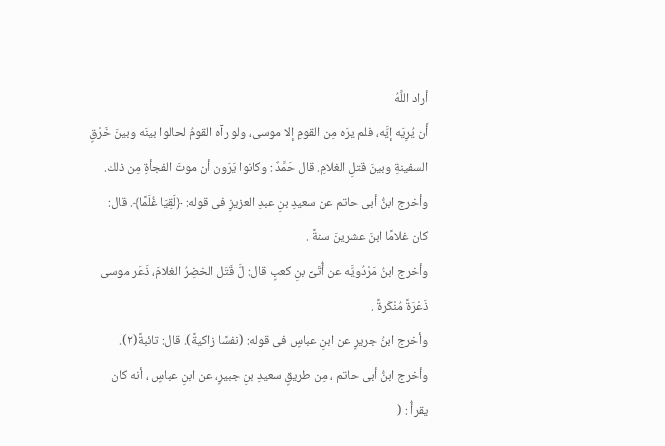أراد اللَّهُ
أَن يُرِيَه إيَّه، فلم يرَه مِن القومِ إلا موسى، ولو رآه القومُ لحالوا بينَه وبينَ خَرْقٍ
السفينةِ وبينَ قتلِ الغلامِ. قال حَمَّدٌ : وكانوا يَرَون أن موتَ الفجأةِ مِن ذلك.
وأخرج ابنُّ أبى حاتم عن سعيدِ بنِ عبدِ العزيزِ فى قوله: ﴿لَقِيَا غُلَمًا﴾. قال:
كان غلامًا ابنَ عشرينَ سنةً .
وأخرج ابنُ مَرْدُويَّه عن أُتَىِّ بنِ كعبٍ قال: لَّ قَتَل الخضِرُ الغلامَ، ذَعَر موسى
ذَعْرَةً مُنْكَرةً .
وأخرج ابنُ جريرٍ عن ابنِ عباسٍ فى قوله: (نفسًا زاکیةً). قال: تائبةً(٢).
وأخرج ابنُّ أبى حاتم ، مِن طريقٍ سعيدِ بنِ جبيرٍ، عن ابنِ عباسٍ ، أنه كان
يقرأُ : (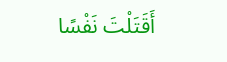أَقَتَلْتَ نَفْسًا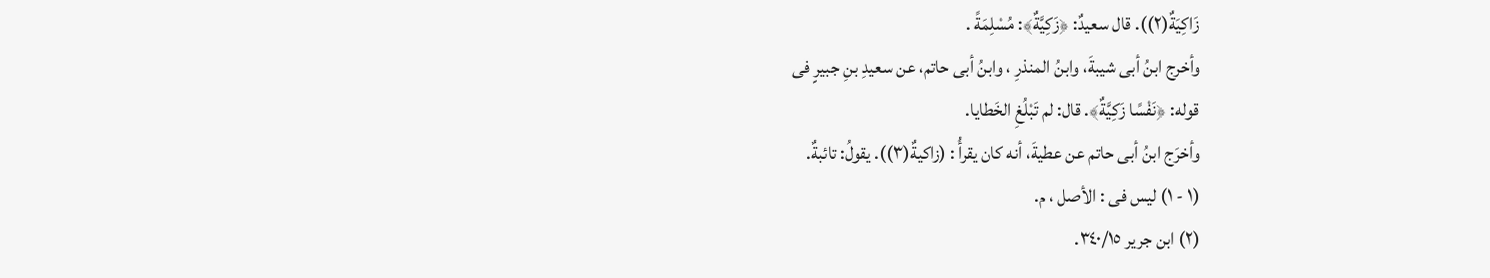زَاكِيَةٌ(٢)). قال سعيدٌ: ﴿زَكِيَّةٌ﴾: مُسْلِمَةً .
وأخرج ابنُ أبى شيبةَ، وابنُ المنذرِ ، وابنُ أبى حاتم، عن سعيدِ بنِ جبيرٍ فى
قوله: ﴿نَفْسًا زَكِيَّةٌ﴾. قال: لم تَبْلُغِ الخَطايا.
وأخرَج ابنُ أبى حاتم عن عطيةَ، أنه كان يقرأُ : (زاكيةٌ(٣)). يقولُ: تائبةٌ.
(١ - ١) ليس فى : الأصل ، م.
(٢) ابن جرير ٣٤٠/١٥.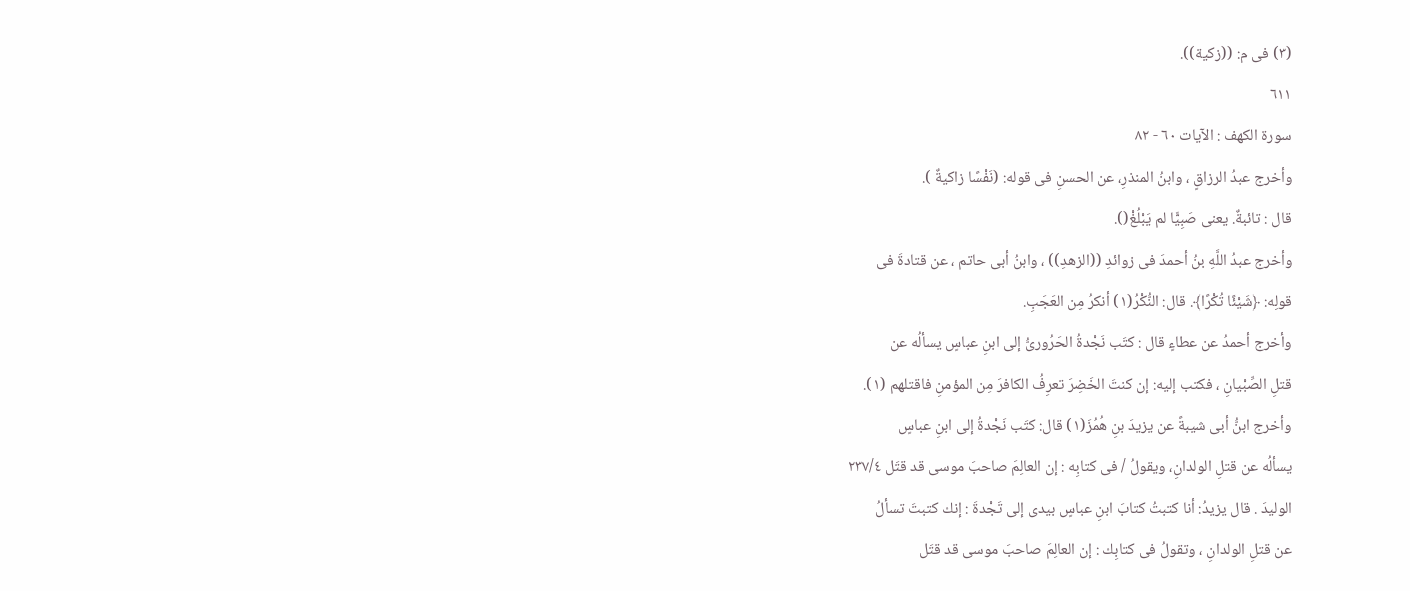(٣) فى م: ((زكية)).
٦١١
سورة الكهف : الآيات ٦٠ - ٨٢
وأخرج عبدُ الرزاقٍ ، وابنُ المنذرِ، عن الحسنِ فى قوله: (نَفْسًا زاكيةٌ ).
قال : تائبةٌ. يعنى صَبِيًّا لم يَبْلُغْ().
وأخرج عبدُ اللَّهِ بنُ أحمدَ فى زوائدِ ((الزهدِ)) ، وابنُ أبى حاتم ، عن قتادةَ فى
قولِه: ﴿شَيْئًا تُكْرًا﴾. قال: النُّكْرُ(١) أنكرُ مِن العَجَبِ.
وأخرج أحمدُ عن عطاءٍ قال : كتَب نَجْدةُ الحَرُورىُّ إلى ابنِ عباسٍ يسألُه عن
قتلِ الصِّبْيانِ ، فكتب إليه: إن كنتَ الخَضِرَ تعرِفُ الكافرَ مِن المؤمنِ فاقتلهم (١).
وأخرج ابنُّ أبى شيبةً عن يزيدَ بنِ هُمُزَ(١) قال: كتَب نَجْدةُ إلى ابنِ عباسٍ
يسألُه عن قتلِ الولدانِ، ويقولُ / فى كتابِه : إن العالِمَ صاحبَ موسى قد قتَل ٢٣٧/٤
الوليدَ . قال يزيدُ: أنا كتبتُ كتابَ ابنِ عباسٍ بيدى إلى تَجْدةَ : إنك كتبتَ تسألُ
عن قتلِ الولدانِ ، وتقولُ فى كتابِك : إن العالِمَ صاحبَ موسى قد قتَل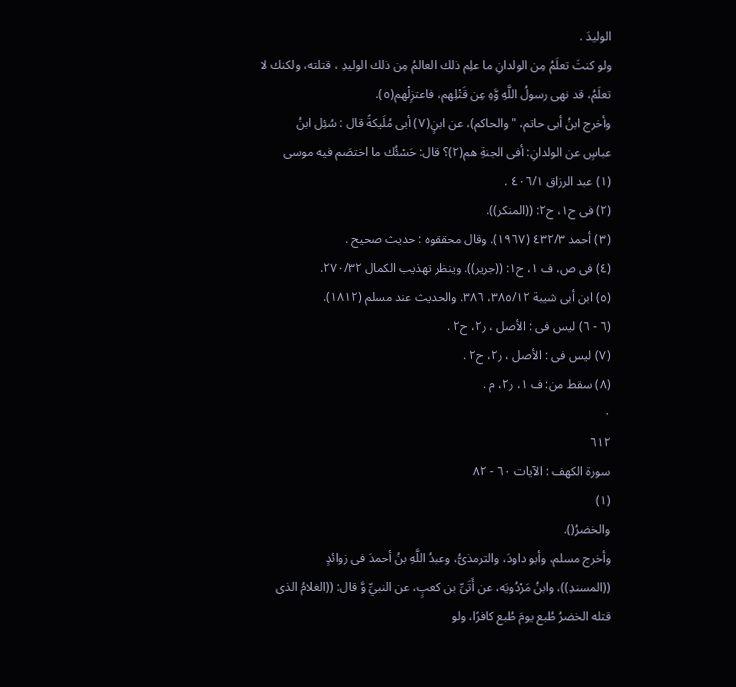الوليدَ .
ولو كنتَ تعلَمُ مِن الولدانِ ما علِم ذلك العالمُ مِن ذلك الوليدِ ، قتلته، ولكنك لا
تعلَمُ، قد نهى رسولُ اللَّهِ وَّهِ عِن قَتْلِهم، فاعتزِلْهم(٥).
وأخرج ابنُ أبى حاتم، " والحاكم)، عن ابنٍ(٧) أبى مُلَيكةً قال : سُئِل ابنُ
عباسٍ عن الولدانِ: أفى الجنةِ هم(٢)؟ قال: حَسْئُك ما اختصَم فيه موسى
(١) عبد الرزاق ٤٠٦/١ .
(٢) فى ح١، ح٢: ((المنكر)).
(٣) أحمد ٤٣٢/٣ (١٩٦٧). وقال محققوه : حديث صحيح .
(٤) فى ص، ف ١، ح١: ((جرير)). وينظر تهذيب الكمال ٢٧٠/٣٢.
(٥) ابن أبى شيبة ٣٨٥/١٢، ٣٨٦. والحديث عند مسلم (١٨١٢).
(٦ - ٦) ليس فى : الأصل ، ر٢، ح٢ .
(٧) ليس فى : الأصل ، ر٢، ح٢ .
(٨) سقط من: ف ١، ر٢، م .
٠
٦١٢
سورة الكهف : الآيات ٦٠ - ٨٢
(١)
والخضرُ().
وأخرج مسلم، وأبو داودَ، والترمذىُّ، وعبدُ اللَّهِ بنُ أحمدَ فى زوائدٍ
((المسندِ))، وابنُ مَرْدُويَه، عن أَتَىِّ بن كعبٍ، عن النبيِّ وَّ قال: ((الغلامُ الذى
قتله الخضرُ طُبع يومَ طُبع كافرًا، ولو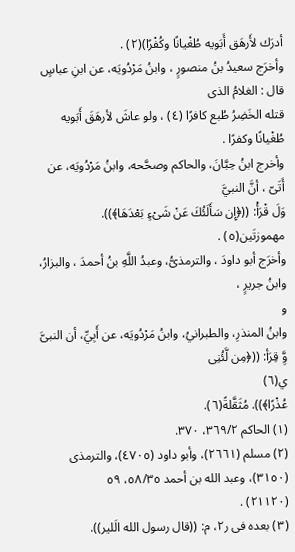أدرَك لأَرهَق أَبَويه طُغْيانًا وكُفْرًا)(٢) .
وأخرَج سعيدُ بنُ منصورٍ ، وابنُ مَرْدُويَه، عن ابنِ عباسٍ قال : الغلامُ الذى
قتله الخَضِرُ طُبع كافرًا (٤) ، ولو عاشَ لأرهَقَ أَبَويه طُغْيانًا وكفرًا .
وأخرج ابنُ حِبَّانَ، والحاكم وصحَّحه، وابنُ مَرْدُويَه، عن أَتَىّ ، أنَّ النبيَّ
وَلَ قْرَأْ: ((﴿إِن سَأَلَئُكَ عَنْ شَىْءٍ بَعْدَهَا﴾)). مهموزتَين(٥) .
وأخرَج أبو داودَ ، والترمذىُّ، وعبدُ اللَّهِ بنُ أحمدَ ، والبزارُ، وابنُ جریرٍ ،
و
وابنُ المنذرِ، والطبرانيُ، وابنُ مَرْدُويَه، عن أَبِيِّ، أن النبىَّ وَِّ قِرَأ: ((﴿مِن لَّئُنِى
ي(٦)
عُذْرًا﴾)). مُثَقَّلةً(٦).
(١) الحاكم ٣٦٩/٢، ٣٧٠.
(٢) مسلم (٢٦٦١)، وأبو داود (٤٧٠٥)، والترمذى (٣١٥٠)، وعبد الله بن أحمد ٥٨/٣٥، ٥٩
(٢١١٢٠) .
(٣) بعده فى ر٢، م: ((قال رسول الله الَلير)).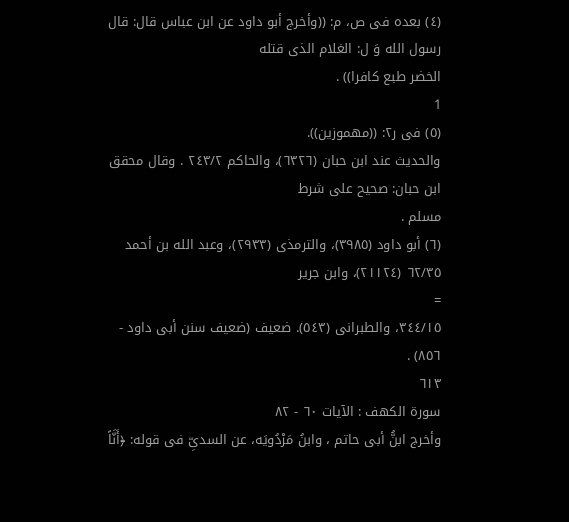(٤) بعده فى ص، م: ((وأخرج أبو داود عن ابن عباس قال: قال رسول الله وَ ل: الغلام الذى قتله
الخضر طبع كافرا)) .
1
(٥) فى ر٢: ((مهموزين)).
والحديث عند ابن حبان (٦٣٢٦)، والحاكم ٢٤٣/٢ . وقال محقق ابن حبان: صحيح على شرط
مسلم .
(٦) أبو داود (٣٩٨٥)، والترمذى (٢٩٣٣)، وعبد الله بن أحمد ٦٢/٣٥ (٢١١٢٤)، وابن جرير
=
٣٤٤/١٥، والطبرانى (٥٤٣). ضعيف (ضعيف سنن أبى داود - ٨٥٦) .
٦١٣
سورة الكهف : الآيات ٦٠ - ٨٢
وأخرج ابنُّ أبى حاتم ، وابنُ مَرْدُويَه، عن السدىِّ فى قوله: ﴿أَنَّاً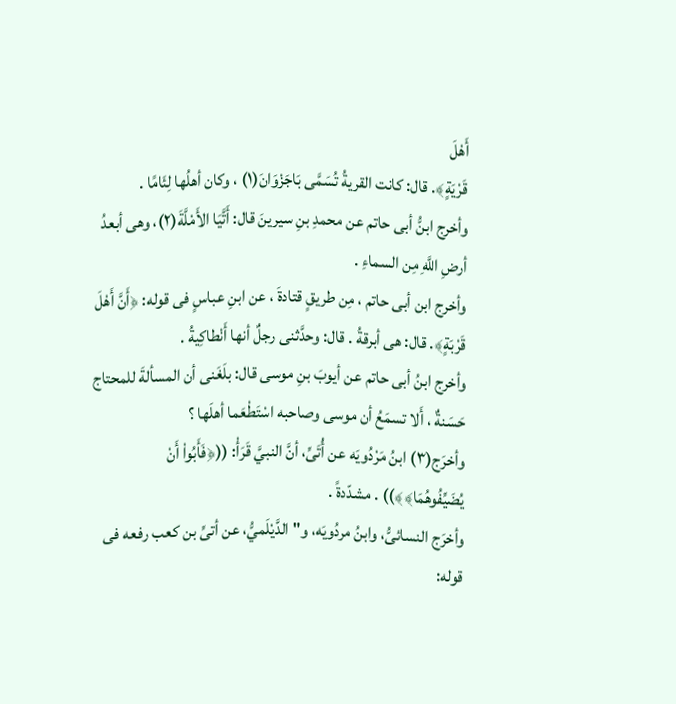أَهْلَ
قَرْيَةٍ﴾. قال: كانت القريةُ تُسَمَّى بَاجَزْوَانَ(١) ، وكان أهلُها لِئَامًا .
وأخرج ابنُّ أبى حاتم عن محمدِ بنِ سيرينَ قال: أَتَّيَا الأَمْلَّةَ(٢)، وهى أبعدُ
أرضِ اللَّهِ مِن السماءِ .
وأخرج ابن أبى حاتم ، مِن طريقٍ قتادةَ ، عن ابنِ عباسٍ فى قوله: ﴿أَنَّ أَهْلَ
قَرْبَةٍ﴾. قال: هى أبرقةُ . قال: وحدَّثنى رجلٌ أنها أَنْطاكِيةُ .
وأخرج ابنُ أبى حاتم عن أيوبَ بنِ موسى قال: بلَغَنى أن المسألةَ للمحتاج
حَسَنةٌ ، أَلا تسمَعُ أن موسى وصاحبه اسْتَطْعَما أهلَها ؟
وأخرَج(٣) ابنُ مَرْدُويَه عن أُتَىِّ، أنَّ النبيَّ قَرَأْ: ((﴿فَأَبُواْ أَنْ
يُضَيِّفُوهُمَا﴾﴾)) . مشدّدةً .
وأخرَج النسائىُّ، وابنُ مردُويَه، و"الدَّيْلَميُّ، عن أتىِّ بن كعب رفعه فى
قوله: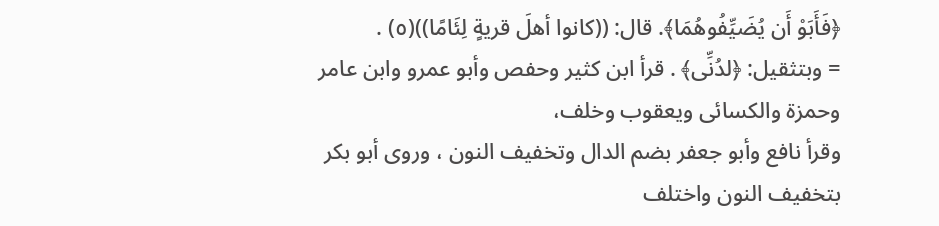﴿فَأَبَوْ أَن يُضَيِّفُوهُمَا﴾. قال: ((كانوا أهلَ قريةٍ لِئَامًا))(٥) .
= وبتثقيل: ﴿لدُنِّى﴾ . قرأ ابن كثير وحفص وأبو عمرو وابن عامر وحمزة والكسائی ويعقوب وخلف،
وقرأ نافع وأبو جعفر بضم الدال وتخفيف النون ، وروى أبو بكر بتخفيف النون واختلف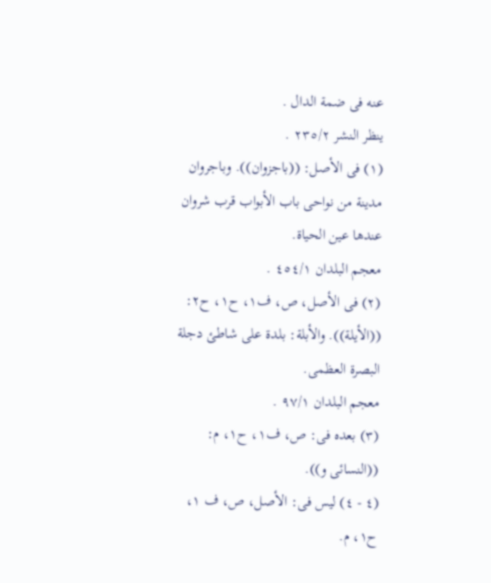عنه فى ضمة الدال .
ينظر النشر ٢٣٥/٢ .
(١) فى الأصل: ((باجزوان)). وباجروان مدينة من نواحى باب الأبواب قرب شروان عندها عين الحياة.
معجم البلدان ٤٥٤/١ .
(٢) فى الأصل، ص، ف١، ح١، ح٢: ((الأيلة)). والأبلة: بلدة على شاطئ دجلة البصرة العظمى.
معجم البلدان ٩٧/١ .
(٣) بعده فى: ص، ف١، ح١، م: ((النسائى و)).
(٤ - ٤) ليس فى: الأصل، ص، ف ١، ح١، م.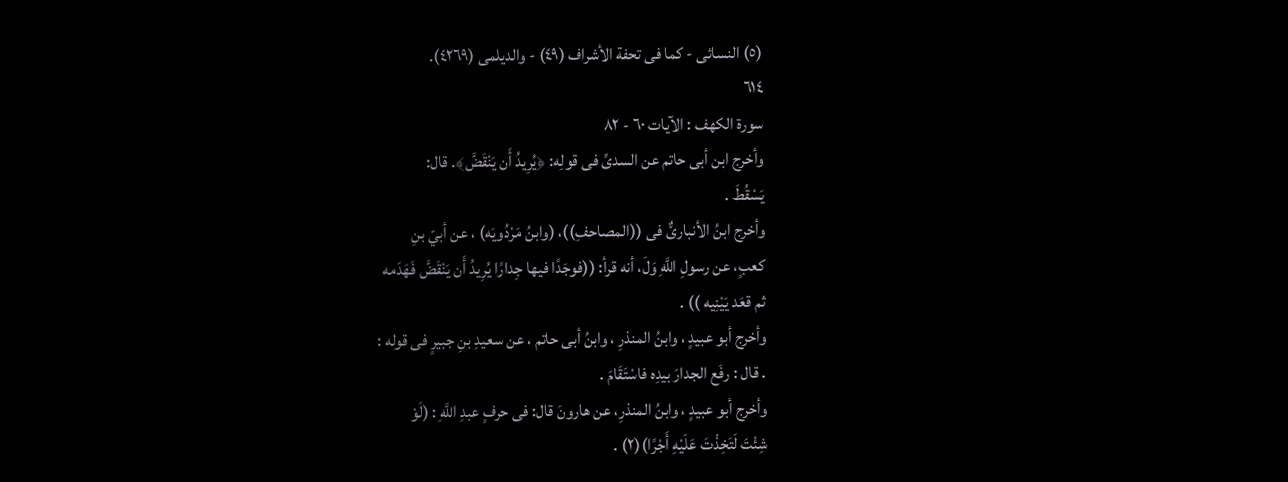(٥) النسائى - كما فى تحفة الأشراف (٤٩) - والديلمى (٤٢٦٩).
٦١٤
سورة الكهف : الآيات ٦٠ - ٨٢
وأخرج ابن أبى حاتم عن السدىِّ فى قولِه: ﴿يُرِيدُ أَن يَنْقَضَّ﴾. قال:
يَسْقُطَ .
وأخرج ابنُ الأنبارىٌّ فى ((المصاحفِ))، (وابنُ مَرْدُويَه) ، عن أبيّ بنِ
كعبٍ، عن رسولِ اللَّهِ وَلَ، أنه قرأ: ((فوجَدًا فيها جِدارًا يُرِيدُ أَن يَنْقَضَّ فَهَدَمه
ثم قعَد یَيْنِيه )) .
وأخرج أبو عبيدٍ ، وابنُ المنذرِ ، وابنُ أبى حاتم ، عن سعيدِ بنِ جبيرٍ فى قوله :
. قال : رفَع الجدارَ بيدِه فاسْتَقَامَ .
وأخرج أبو عبيدٍ ، وابنُ المنذرِ، عن هارونَ قال: فى حرفٍ عبدِ اللَّهِ : (لَوْ
شِئْتَ لَتَخِذْتَ عَلَيْهِ أَجْرًا)(٢) .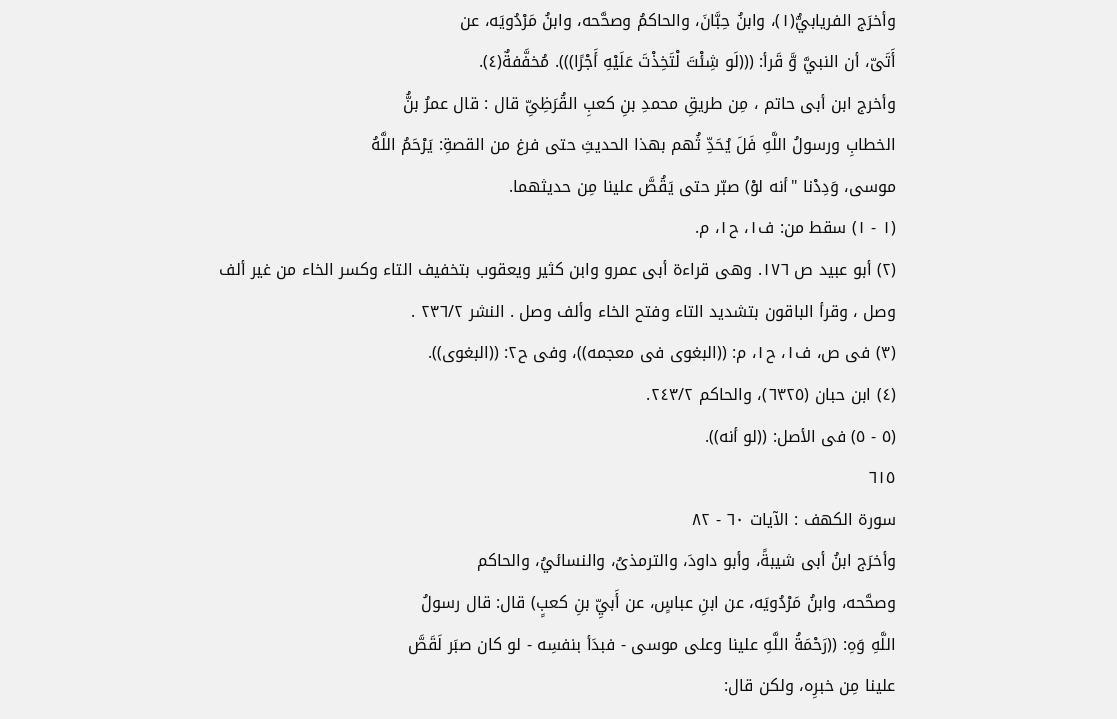وأخرَج الفريابيُّ(١)، وابنُ حِبَّانَ، والحاكمُ وصحَّحه، وابنُ مَرْدُويَه، عن
أَتَىّ، أن النبيَّ وَّ قَرأ: (((لَو شِئْتَ لْتَخِذْتَ عَلَيْهِ أَجْرًا))). مُخفَّفةٌ(٤).
وأخرج ابن أبى حاتم ، مِن طريقِ محمدِ بنِ كعبِ القُرَظِىِّ قال : قال عمرُ بنُّ
الخطابِ ورسولُ اللَّهِ فَلَ يُحَدِّ ثُهم بهذا الحديثِ حتى فرغ من القصةِ: يَرْحَمُ اللَّهُ
موسى، وَدِدْنا "أنه لوْ) صبّر حتى يَقُصَّ علينا مِن حديثهما.
(١ - ١) سقط من: ف١، ح١، م.
(٢) أبو عبيد ص ١٧٦. وهى قراءة أبى عمرو وابن كثير ويعقوب بتخفيف التاء وكسر الخاء من غير ألف
وصل ، وقرأ الباقون بتشديد التاء وفتح الخاء وألف وصل . النشر ٢٣٦/٢ .
(٣) فى ص، ف١، ح١، م: ((البغوى فى معجمه))، وفى ح٢: ((البغوى)).
(٤) ابن حبان (٦٣٢٥)، والحاكم ٢٤٣/٢.
(٥ - ٥) فى الأصل: ((لو أنه)).
٦١٥
سورة الكهف : الآيات ٦٠ - ٨٢
وأخرَج ابنُ أبى شيبةً، وأبو داودَ، والترمذىُ، والنسائيُ، والحاكم
وصحَّحه، وابنُ مَرْدُويَه، عن ابنِ عباسٍ، عن أَبيِّ بنِ كعبٍ) قال: قال رسولُ
اللَّهِ وَهِ: ((رَحْمَةُ اللَّهِ علينا وعلى موسى - فبدَأ بنفسِه - لو كان صبَر لَقَصَّ
علينا مِن خبرِه، ولكن قال: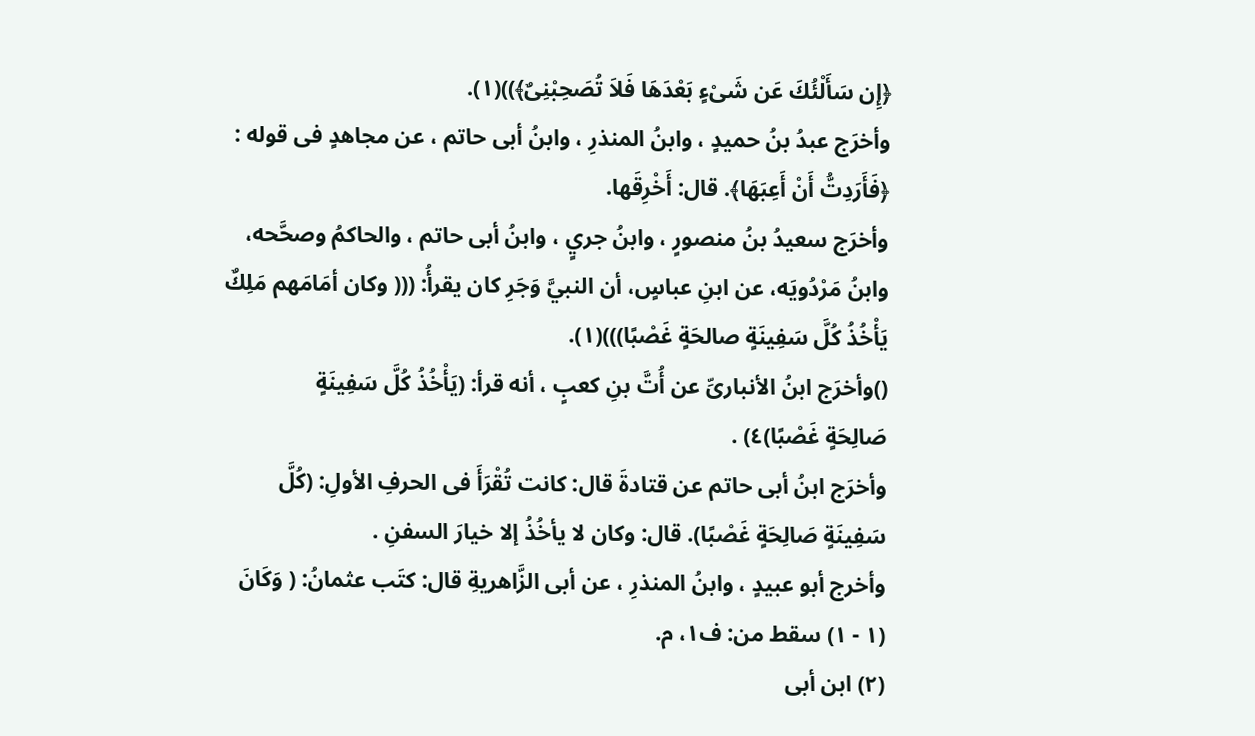﴿إِن سَأَلْئُكَ عَن شَىْءٍ بَعْدَهَا فَلاَ تُصَحِبْنِىٌ﴾))(١).
وأخرَج عبدُ بنُ حميدٍ ، وابنُ المنذرِ ، وابنُ أبى حاتم ، عن مجاهدٍ فى قوله :
﴿فَأَرَدِتُّ أَنْ أَعِبَهَا﴾. قال: أَخْرِقَها.
وأخرَج سعيدُ بنُ منصورٍ ، وابنُ جريٍ ، وابنُ أبى حاتم ، والحاكمُ وصحَّحه،
وابنُ مَرْدُويَه، عن ابنِ عباسٍ، أن النبيَّ وَجَرِ كان يقرأُ: ((( وكان أمَامَهم مَلِكٌ
يَأْخُذُ كُلَّ سَفِينَةٍ صالحَةٍ غَصْبًا)))(١).
()وأخرَج ابنُ الأنبارىِّ عن أُتَّ بنِ كعبٍ ، أنه قرأ: (يَأْخُذُ كُلَّ سَفِينَةٍ
صَالِحَةٍ غَصْبًا)٤) .
وأخرَج ابنُ أبى حاتم عن قتادةَ قال: كانت تُقْرَأَ فى الحرفِ الأولِ: (كُلَّ
سَفِينَةٍ صَالِحَةٍ غَصْبًا). قال: وكان لا يأخُذُ إلا خيارَ السفنِ .
وأخرج أبو عبيدٍ ، وابنُ المنذرِ ، عن أبى الزَّاهريةِ قال: كتَب عثمانُ: ( وَكَانَ
(١ - ١) سقط من: ف١، م.
(٢) ابن أبى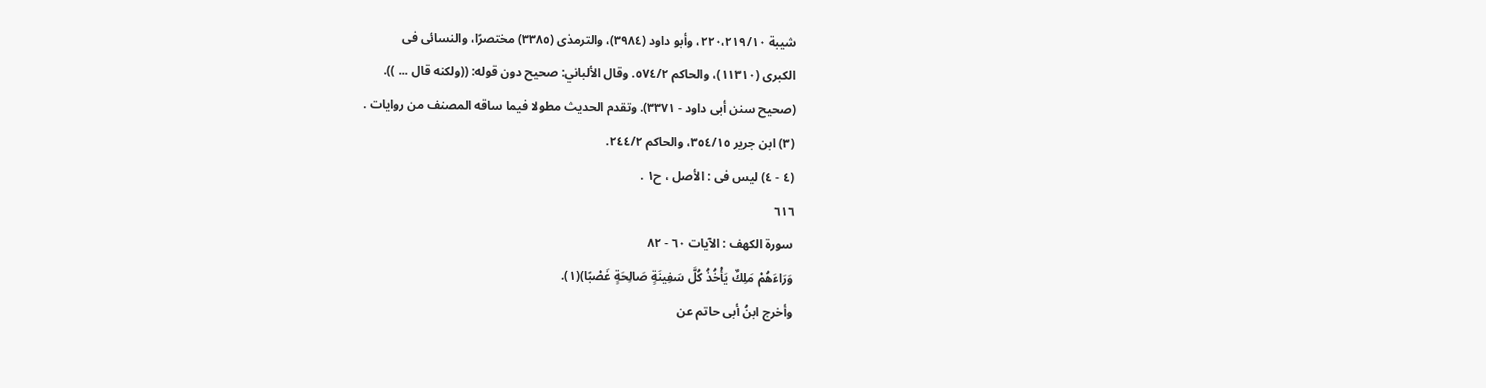شيبة ٢٢٠،٢١٩/١٠، وأبو داود (٣٩٨٤)، والترمذى (٣٣٨٥) مختصرًا، والنسائى فى
الكبرى (١١٣١٠)، والحاكم ٥٧٤/٢. وقال الألباني: صحيح دون قوله: ((ولكنه قال ... )).
(صحيح سنن أبى داود - ٣٣٧١). وتقدم الحديث مطولا فيما ساقه المصنف من روايات .
(٣) ابن جرير ٣٥٤/١٥، والحاكم ٢٤٤/٢.
(٤ - ٤) ليس فى : الأصل ، ح١ .
٦١٦
سورة الكهف : الآيات ٦٠ - ٨٢
وَرَاءَهُمْ مَلِكٌ يَأْخُذُ كُلَّ سَفِينَةٍ صَالِحَةٍ غَصْبًا)(١).
وأخرج ابنُ أبى حاتم عن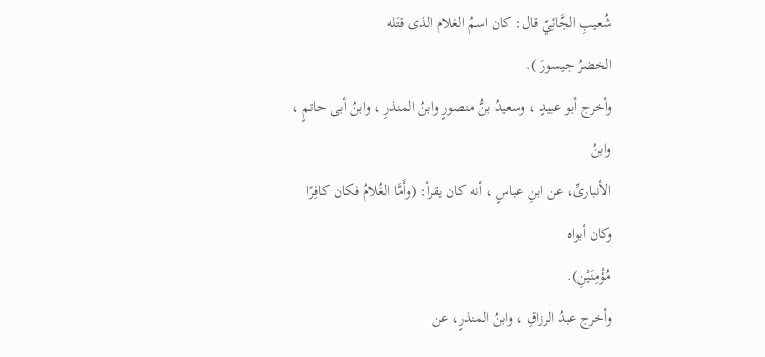شُعيبِ الجَّائِيّ قال: كان اسمُ الغلام الذى قتَله
الخضرُ جيسورَ ).
وأخرج أبو عبيدٍ ، وسعيدُ بنُّ منصورٍ وابنُ المنذرِ ، وابنُ أبى حاتمٍ ، وابنُ
الأنبارىِّ، عن ابنِ عباسٍ ، أنه كان يقرأ: (وأَمَّا الغُلامُ فكان كافِرًا وكان أبواه
مُؤْمِنَيْنِ).
وأخرج عبدُ الرزاقِ ، وابنُ المنذرٍ، عن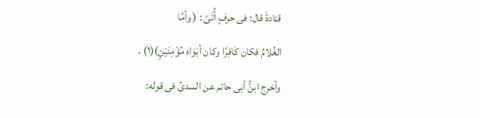قتادةَ قال: فى حرفٍ أُتَىّ : ( وأمَّا
الغُلامُ فكان كَافِرًا وكان أبَوَاه مُؤْمِنَيْنٍ)(١) .
وأخرج ابنُّ أبى حاتم عن السدىِّ فى قوله: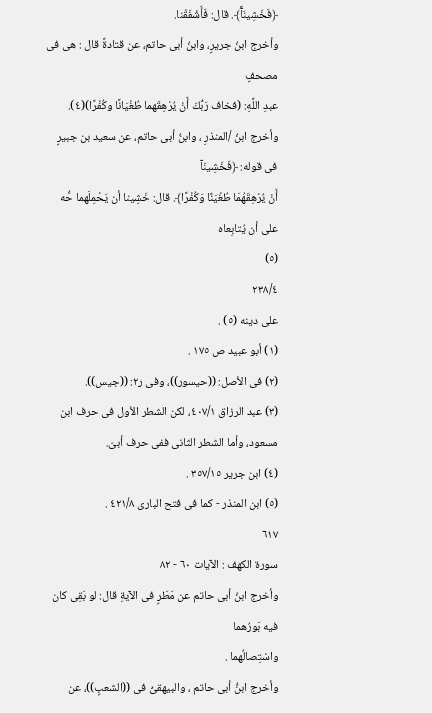﴿فَخَشِينَآً﴾. قال: فَأَشْفَقْنا.
وأخرج ابنُ جريرٍ، وابنُ أبى حاتم، عن قتادةً قال : هى فى مصحفٍ
عبدِ اللَّهِ: (فخاف رَبُّكَ أَنْ يُرْهِقَهما طُغْيَانًا وكُفْرًا)(٤).
وأخرج ابنُ /المنذرِ ، وابنُ أبى حاتم، عن سعيد بن جبيرٍ فى قوله: ﴿فَخَشِينَآ
أَنْ يُرْهِقَهُمَا طُغْيَنًا وَكُفْرًا﴾. قال: خَشِينا أن يَحْمِلَهما حُّه على أن يُتابِعاه
(٥)
٢٣٨/٤
علی دینه (٥) .
(١) أبو عبيد ص ١٧٥ .
(٢) فى الأصل: ((حيسور))، وفى ر٢: ((جيس)).
(٣) عبد الرزاق ٤٠٧/١، لكن الشطر الأول فى حرف ابن مسعود، وأما الشطر الثانى ففى حرف أبىّ.
(٤) ابن جرير ٣٥٧/١٥ .
(٥) ابن المنذر - كما فى فتح البارى ٤٢١/٨ .
٦١٧
سورة الكهف : الآيات ٦٠ - ٨٢
وأخرج ابنُ أبى حاتم عن مَطَرٍ فى الآيةِ قال: لو بَقِى كان فيه بَورُهما
واسْتِصالُهما .
وأخرج ابنُّ أبى حاتم ، والبيهقىُّ فى ((الشعبٍ))، عن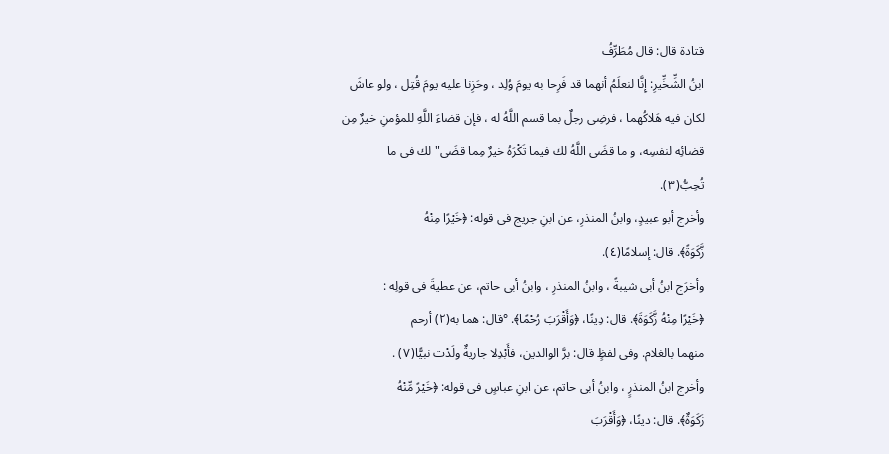قتادة قال: قال مُطَرِّفُ
ابنُ الشِّخِّيرِ: إِنَّا لنعلَمُ أنهما قد فَرِحا به يومَ وُلِد ، وحَزِنا عليه يومَ قُتِل ، ولو عاشَ
لكان فيه هَلاكُهما ، فرضِى رجلٌ بما قسم اللَّهُ له ، فإن قضاءَ اللَّهِ للمؤمنِ خيرٌ مِن
قضائِه لنفسِه، و ما قضَى اللَّهُ لك فيما تَكْرَهُ خيرٌ مِما قضَى" لك فى ما
تُحِبُّ(٣).
وأخرج أبو عبيدٍ، وابنُ المنذرِ، عن ابنِ جريج فى قوله: ﴿خَيْرًا مِنْهُ
زَّكَوَةً﴾. قال: إسلامًا(٤).
وأخرَج ابنُ أبى شيبةً ، وابنُ المنذرِ ، وابنُ أبى حاتم، عن عطيةَ فى قولِه :
﴿خَيْرًا مِنْهُ زَّكَوَةَ﴾. قال: دِينًا، ﴿وَأَقْرَبَ رُحْمًا﴾. °قال: هما به(٢) أرحم
منهما بالغلام. وفى لفظٍ قال: برَّ الوالدين، فأَبْدِلا جاريةٌ ولَدْت نبيًّا(٧) .
وأخرج ابنُ المنذرٍ ، وابنُ أبى حاتم، عن ابنِ عباسٍ فى قوله: ﴿خَيْرً مِّنْهُ
زَكَوَةٌ﴾. قال: دينًا، ﴿وَأَقْرَبَ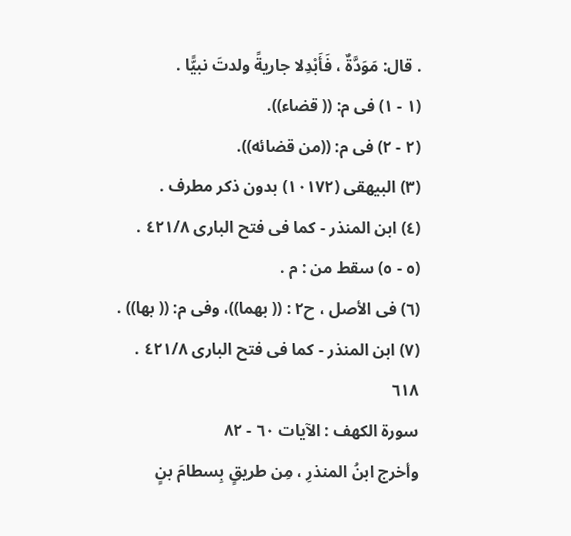. قال: مَوَدَّةٌ ، فَأَبْدِلا جاريةً ولدتَ نبيًّا .
(١ - ١) فى م: (( قضاء)).
(٢ - ٢) فى م: ((من قضائه)).
(٣) البيهقى (١٠١٧٢) بدون ذكر مطرف .
(٤) ابن المنذر - كما فى فتح البارى ٤٢١/٨ .
(٥ - ٥) سقط من : م .
(٦) فى الأصل ، ح٢ : (( بهما))، وفی م: (( بها)) .
(٧) ابن المنذر - كما فى فتح البارى ٤٢١/٨ .
٦١٨
سورة الكهف : الآيات ٦٠ - ٨٢
وأخرج ابنُ المنذرِ ، مِن طريقٍ بِسطامَ بنٍ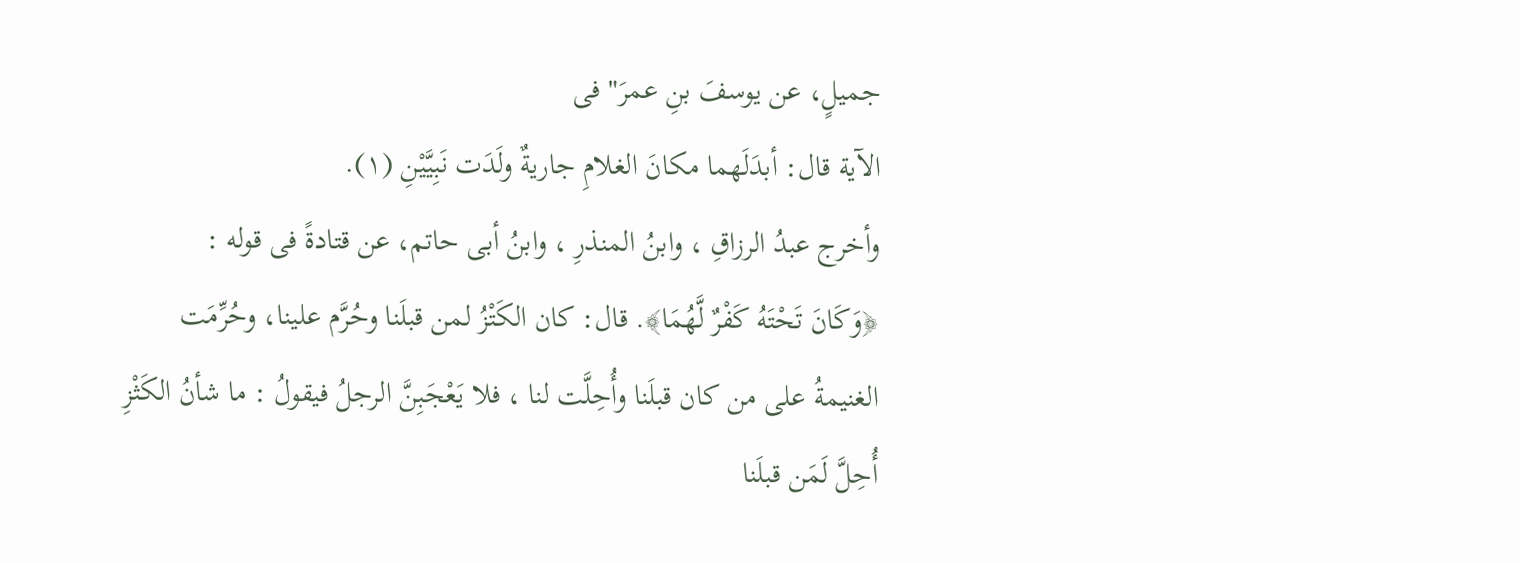جميلٍ، عن يوسفَ بنِ عمرَ" فى
الآية قال: أبدَلَهما مكانَ الغلامِ جاريةٌ ولَدَت نَبِيَّيْنِ (١).
وأخرج عبدُ الرزاقِ ، وابنُ المنذرِ ، وابنُ أبى حاتم، عن قتادةً فى قوله :
﴿وَكَانَ تَحْتَهُ كَفْرٌ لَّهُمَا﴾. قال: كان الكَتْزُ لمن قبلَنا وحُرَّم علينا، وحُرِّمَت
الغنيمةُ على من كان قبلَنا وأُحِلَّت لنا ، فلا يَعْجَبِنَّ الرجلُ فيقولُ : ما شأنُ الكَثْزِ
أُحِلَّ لَمَن قبلَنا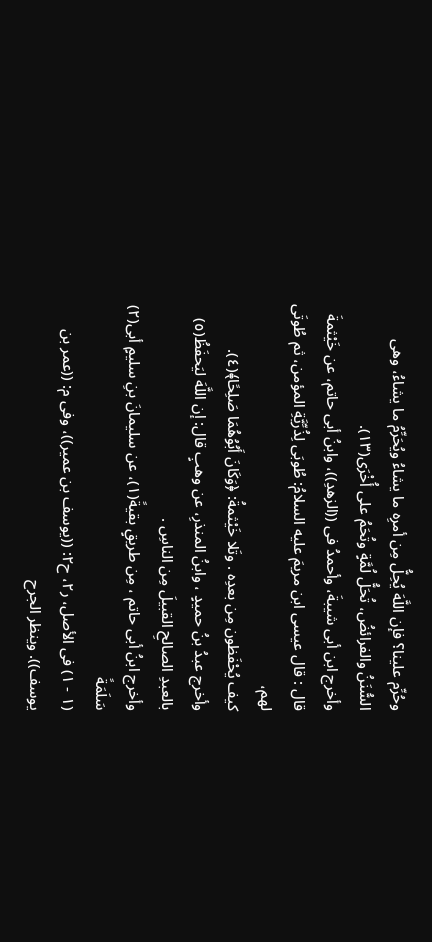وحُرِّم علينا؟ فإن اللَّهَ يُحِلُّ مِن أمرِه ما يشاءُ ويُحَرِّمُ ما يشاءُ، وهى
السُّنَنُ والفرائضُ، تُحَلُّ لُمَّةٍ وتُحَمُ على أُخْرَى(١٣).
وأخرج ابن أبى شيبةَ، وأحمدُ فى ((الزهدِ))، وابنُ أبى حاتم، عن خَيْثمةَ
قال : قال عيسى ابن مريمَ عليه السلامُ: طُوبَى لِذُرِّيَّةِ المؤمن، ثم طُوتَى لهم،
كيف يُحْفَظون مِن بعدِه . وتَلا خَيْثمةُ: ﴿وَكَانَ أَبُوُهُمَا صَلِحًا﴾(٤).
وأخرج عبدُ بنُ حميدٍ ، وابنُ المنذرِ، عن وهبٍ قال: إن اللَّهَ ليَحفَظُ(٥)
بالعبدِ الصالحِ القبيلَ مِن الناسِ .
وأخرج ابنُ أبى حاتم ، مِن طريقٍ بقيةً(١)، عن سليمانَ بنِ سليمٍ أبى(٢) سَلَمَةً
(١ - ١) فى الأصل، ر٢، ح٢: ((يوسف بن عمير))، وفى م: ((عمر بن يوسف)). وينظر الجرح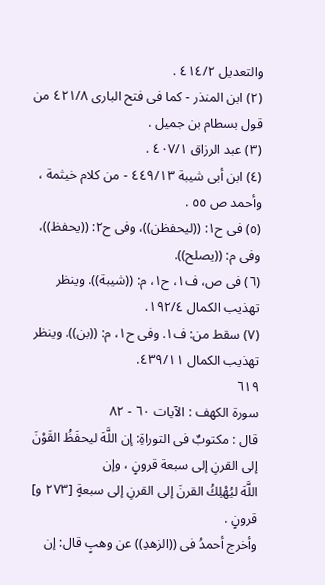والتعديل ٤١٤/٢ .
(٢) ابن المنذر - كما فى فتح البارى ٤٢١/٨ من قول بسطام بن جميل .
(٣) عبد الرزاق ٤٠٧/١ .
(٤) ابن أبى شيبة ٤٤٩/١٣ - من كلام خيثمة ، وأحمد ص ٥٥ .
(٥) فى ح١: ((ليحفظن))، وفى ح٢: ((يحفظ))، وفى م: ((يصلح)).
(٦) فى ص، ف١، ح١، م: ((شيبة)). وينظر تهذيب الكمال ١٩٢/٤.
(٧) سقط من: ف١. وفى ح١، م: ((بن)). وينظر تهذيب الكمال ٤٣٩/١١.
٦١٩
سورة الكهف : الآيات ٦٠ - ٨٢
قال : مكتوبٌ فى التوراةِ: إن اللَّهَ ليحفَظُ القَوْنَ إلى القرنِ إلى سبعة قرونٍ ، وإن
اللَّهَ ليُهْلِكُ القرنَ إلى القرنِ إلى سبعةٍ [٢٧٣ و] قرونٍ .
وأخرج أحمدُ فى ((الزهدِ)) عن وهبٍ قال: إن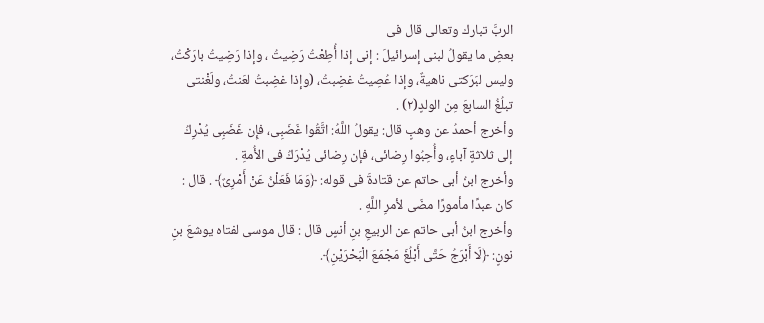الربَّ تبارك وتعالى قال فى
بعضِ ما يقولُ لبنى إسرائيلَ : إنى إذا أُطِعْتُ رَضِيتُ ، وإذا رَضِيتُ بارَكْتُ،
وليس لبَرَكتى ناهيةٌ، وإذا عُصِيتُ غضِبتُ، (وإذا غضِبتُ لعَنتُ، ولَغْنتى
تبلُغُ السابعَ مِن الولدٍ(٢) .
وأخرج أحمدُ عن وهبٍ قال: يقولُ اللَّهُ: اتَّقُوا غَضَبِى، فإِن غَضَبِى يُدْرِكُ
إلى ثلاثةٍ آباءٍ، وأُحِبُوا رِضائى، فإن رِضائى يُدْرَكُ فى الأُمةِ .
وأخرج ابنُ أبى حاتم عن قتادةَ فى قوله: ﴿وَمَا فَعَلْنُ عَنْ أَمْرِىٌ﴾ . قال :
كان عبدًا مأمورًا مضَى لأمرِ اللَّهِ .
وأخرج ابنُ أبى حاتم عن الربيعِ بنِ أنسٍ قال : قال موسى لفتاه يوشعَ بنِ
نونٍ: ﴿لَا أَبْرَجُ حَتَّى أَبْلُغَ مَجْمَعَ الْبَحْرَيْنِ﴾.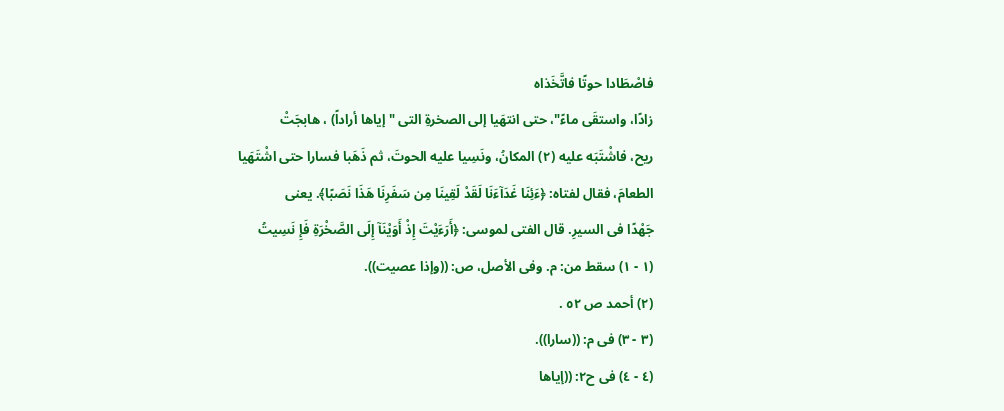فاصْطَادا حوتًا فاتَّخَذاه
زادًا، واستقَى ماءً"، حتى انتهَيا إلى الصخرةِ التى " إياها أراداً) ، هابجَتْ
ريح، فاشْتَبَه عليه (٢) المكانُ، ونَسِيا عليه الحوتَ، ثم ذَهَبا فسارا حتى اشْتَهَيا
الطعامَ، فقال لفتاه: ﴿ءَئِنَا غَدَآءَنَا لَقَدْ لَقِينَا مِن سَفَرِنَا هَذَا نَصَبًا﴾. يعنى
جَهْدًا فى السيرِ. قال الفتى لموسى: ﴿أَرَءَيْتَ إِذْ أَوَيْنَآ إِلَى الصَّخْرَةِ فَإِ نَسِيتُ
(١ - ١) سقط من: م. وفى الأصل، ص: ((وإذا عصيت)).
(٢) أحمد ص ٥٢ .
(٣ - ٣) فى م: ((سارا)).
(٤ - ٤) فى ح٢: ((إياها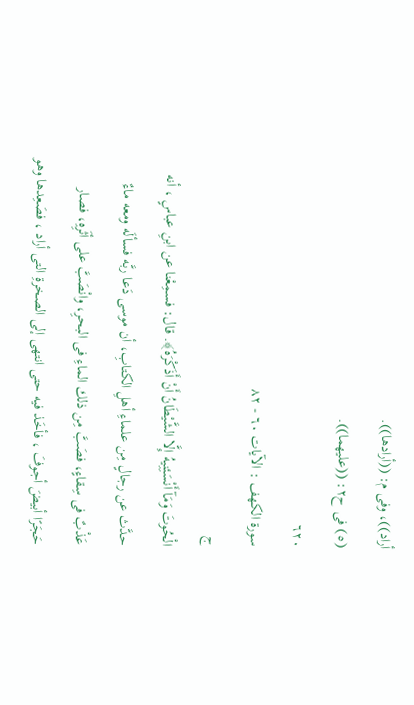أراد))، وفى م: ((أرادها)).
(٥) فى ح٢: ((عليهما)).
٦٢٠
سورة الكهف : الآيات ٦٠ - ٨٢
ج
الْحُوتَ وَمَآ أَنْسَئِنِيهُ إِلَّا الشَّيْطَانُ أَنْ أَذَكْرَهُ﴾. قال: فسمِعْنا عن ابنِ عباسٍ ، أنه
حدَّث عن رجالٍ مِن علماءِ أهلِ الكتابِ، أن موسى دَعا ربَّه فسألَه ومعه ماءٌ
عَذْبٌ فى سِقاءٍ، فصَبَّ مِن ذلك الماءِ فى البحرِ، وانْصَبَّ على أثَرِهِ، فصار
حَجَرًا أبيضَ أجوفَ ، فأخَذ فيه حتى انتهى إلى الصخرةِ التى أراد ، فصَعِدها وهو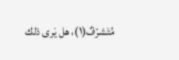مُتَشرّفٌ(١)، هل يَرى ذلك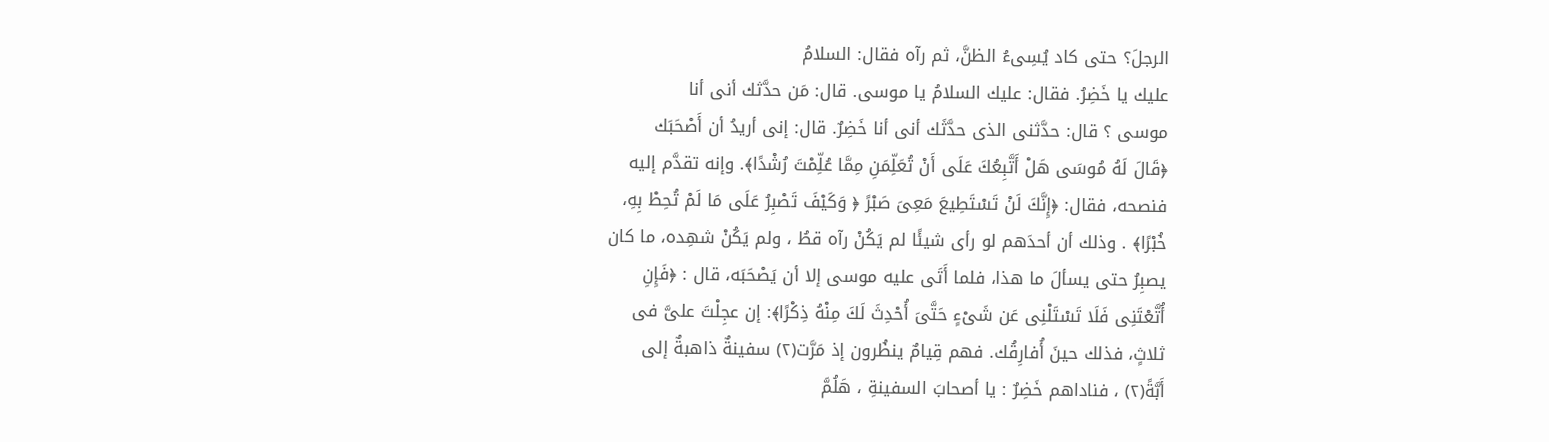الرجلَ؟ حتى كاد يُسِىءُ الظنَّ، ثم رآه فقال: السلامُ
عليك يا خَضِرُ. فقال: عليك السلامُ يا موسى. قال: مَن حدَّثك أنى أنا
موسى ؟ قال: حدَّثنى الذى حدَّثَك أنى أنا خَضِرٌ. قال: إنى أريدُ أن أَصْحَبَك
﴿قَالَ لَهُ مُوسَى هَلْ أَتَّبِعُكَ عَلَى أَنْ تُعَلِّمَنِ مِمَّا عُلِّمْتَ رُشْدًا﴾. وإنه تقدَّم إليه
فنصحه، فقال: ﴿إِنَّكَ لَنْ تَسْتَطِيعَ مَعِىَ صَبْرً ﴿ وَكَيْفَ تَصْبِرُ عَلَى مَا لَمْ تُحِطْ بِهِ،
خُبْرًا﴾ . وذلك أن أحدَهم لو رأى شيئًا لم يَكُنْ رآه قطُ ، ولم يَكُنْ شهِده، ما كان
يصبِرُ حتى يسألَ ما هذا، فلما أَتَى عليه موسى إلا أن يَصْحَبَه، قال : ﴿فَإِنِ
أُتَّعْتَنِى فَلَا تَسْتَلْنِى عَن شَىْءٍ حَتَّىَ أُحْدِثَ لَكَ مِنْهُ ذِكْرًا﴾: إن عجِلْتَ علىَّ فى
ثلاثٍ، فذلك حينَ أُفارِقُك. فهم قِيامٌ ينظُرون إذ مَرَّت(٢) سفينةٌ ذاهبةٌ إلى
أَبَّةً(٢) ، فناداهم خَضِرٌ : يا أصحابَ السفينةِ ، هَلُمَّ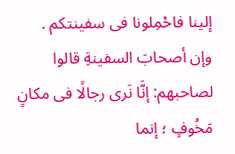إلينا فاحْمِلونا فى سفينتكم .
وإن أصحابَ السفينةِ قالوا لصاحبهم: إنَّا نَرى رجالًا فى مكانٍ مَخُوفٍ ؛ إنما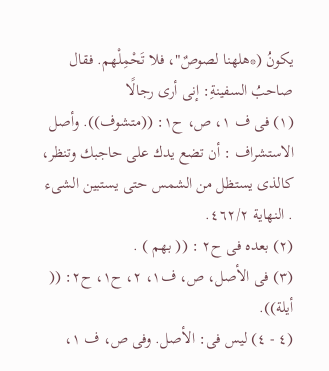يكونُ (*هلهنا لصوصٌ"، فلا تَحْمِلْهم. فقال صاحبُ السفينةِ: إنى أرى رجالًا
(١) فى ف ١، ص، ح١: ((متشوف)). وأصل الاستشراف : أن تضع يدك على حاجبك وتنظر،
كالذى يستظل من الشمس حتى يستبين الشىء . النهاية ٤٦٢/٢.
(٢) بعده فى ح٢ : (( بهم ) .
(٣) فى الأصل، ص، ف١، ٢، ح١، ح٢: (( أيلة)).
(٤ - ٤) ليس فى: الأصل. وفى ص، ف ١،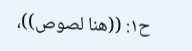ح١: ((هنا لصوص))،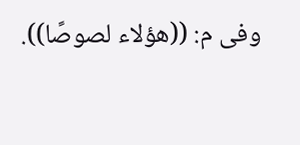وفى م: ((هؤلاء لصوصًا)).